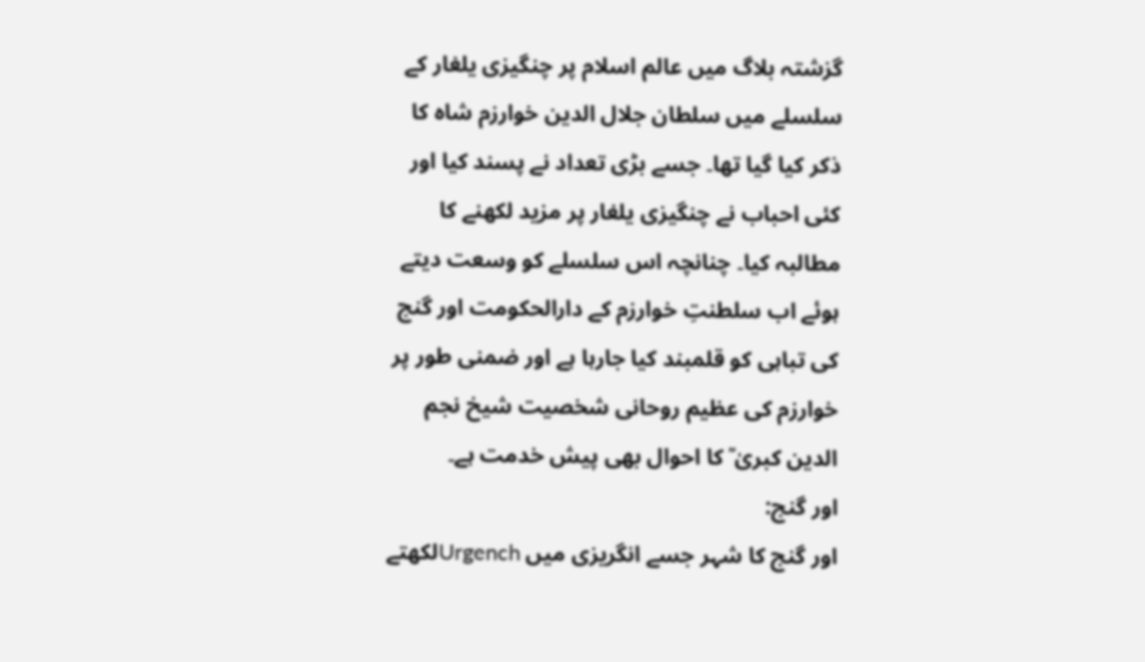گزشتہ بلاگ میں عالم اسلام پر چنگیزی یلغار کے سلسلے میں سلطان جلال الدین خوارزم شاہ کا ذکر کیا گیا تھا۔ جسے بڑی تعداد نے پسند کیا اور کئی احباب نے چنگیزی یلغار پر مزید لکھنے کا مطالبہ کیا۔ چنانچہ اس سلسلے کو وسعت دیتے ہوئے اب سلطنتِ خوارزم کے دارالحکومت اور گنج کی تباہی کو قلمبند کیا جارہا ہے اور ضمنی طور پر خوارزم کی عظیم روحانی شخصیت شیخ نجم الدین کبریٰ ؒ کا احوال بھی پیش خدمت ہے۔
اور گنج:
اور گنج کا شہر جسے انگریزی میں Urgenchلکھتے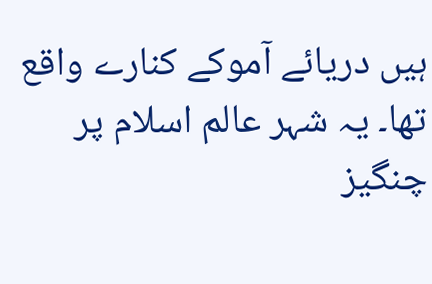ہیں دریائے آموکے کنارے واقع تھا۔ یہ شہر عالم اسلام پر چنگیز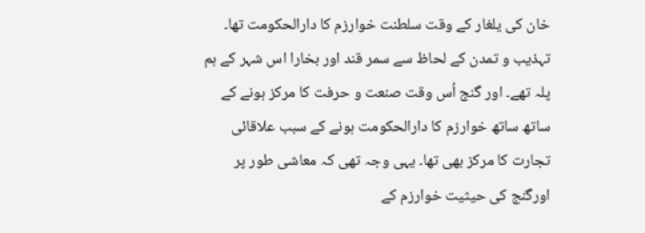خان کی یلغار کے وقت سلطنت خوارزم کا دارالحکومت تھا۔ تہذیب و تمدن کے لحاظ سے سمر قند اور بخارا اس شہر کے ہم پلہ تھے۔ اور گنج اُس وقت صنعت و حرفت کا مرکز ہونے کے ساتھ ساتھ خوارزم کا دارالحکومت ہونے کے سبب علاقائی تجارت کا مرکز بھی تھا۔ یہی وجہ تھی کہ معاشی طور پر اورگنج کی حیثیت خوارزم کے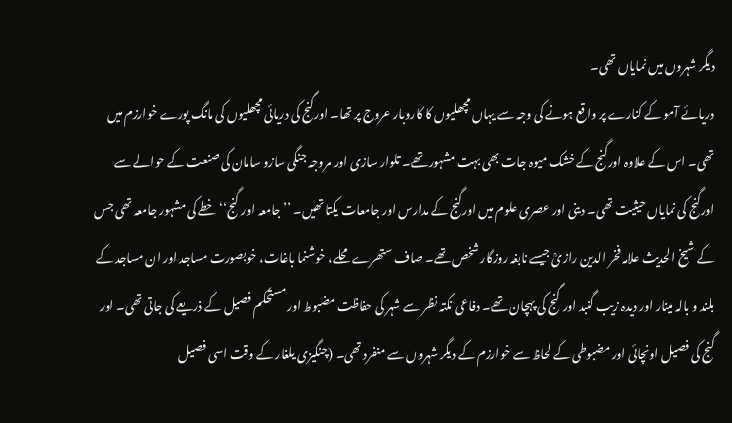دیگر شہروں میں نمایاں تھی۔
دریائے آمو کے کنارے پر واقع ہونے کی وجہ سے یہاں مچھلیوں کا کاروبار عروج پر تھا۔ اورگنج کی دریائی مچھلیوں کی مانگ پورے خوارزم میں تھی۔ اس کے علاوہ اورگنج کے خشک میوہ جات بھی بہت مشہور تھے۔ تلوار سازی اور مروجہ جنگی سازو سامان کی صنعت کے حوالے سے اورگنج کی نمایاں حیثیت تھی۔ دینی اور عصری علوم میں اورگنج کے مدارس اور جامعات یکتا تھیں۔ ’’جامعہ اور گنج‘‘ خطے کی مشہور جامعہ تھی جس کے شیخ الحدیث علامہ فخر الدین رازیؒ جیسے نابغہ روزگار شخص تھے۔ صاف ستھرے محلے، خوشنما باغات، خوبصورت مساجد اور ان مساجد کے بلند و بالہ مینار اور دیدہ زیب گنبد اور گنج کی پہچان تھے۔ دفاعی نکتہ نظر سے شہر کی حفاظت مضبوط اور مستحکم فصیل کے ذریعے کی جاتی تھی۔ اور گنج کی فصیل اونچائی اور مضبوطی کے لحاظ سے خوارزم کے دیگر شہروں سے منفرد تھی۔ (چنگیزی یلغار کے وقت اسی فصیل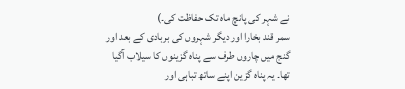نے شہر کی پانچ ماہ تک حفاظت کی۔)
سمر قند بخارا اور دیگر شہروں کی بربادی کے بعد اور گنج میں چاروں طرف سے پناہ گزینوں کا سیلاب آگیا تھا۔ یہ پناہ گزین اپنے ساتھ تباہی اور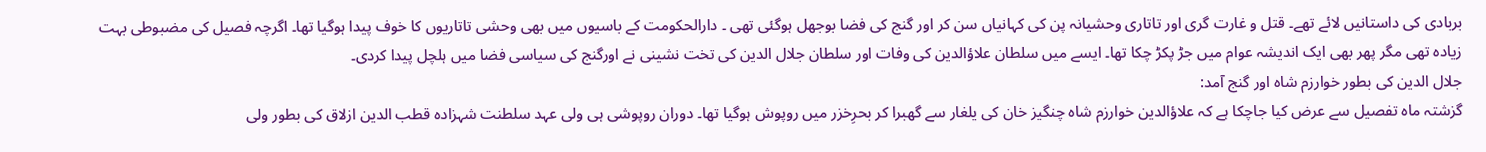بربادی کی داستانیں لائے تھے۔ قتل و غارت گری اور تاتاری وحشیانہ پن کی کہانیاں سن کر اور گنج کی فضا بوجھل ہوگئی تھی ۔ دارالحکومت کے باسیوں میں بھی وحشی تاتاریوں کا خوف پیدا ہوگیا تھا۔ اگرچہ فصیل کی مضبوطی بہت زیادہ تھی مگر پھر بھی ایک اندیشہ عوام میں جڑ پکڑ چکا تھا۔ ایسے میں سلطان علاؤالدین کی وفات اور سلطان جلال الدین کی تخت نشینی نے اورگنج کی سیاسی فضا میں ہلچل پیدا کردی۔
جلال الدین کی بطور خوارزم شاہ اور گنج آمد:
گزشتہ ماہ تفصیل سے عرض کیا جاچکا ہے کہ علاؤالدین خوارزم شاہ چنگیز خان کی یلغار سے گھبرا کر بحرِخزر میں روپوش ہوگیا تھا۔ دوران روپوشی ہی ولی عہد سلطنت شہزادہ قطب الدین ازلاق کی بطور ولی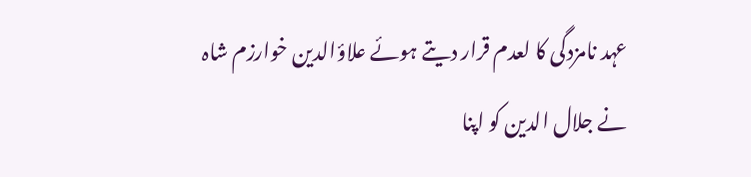عہد نامزدگی کا لعدم قرار دیتے ہوئے علاؤالدین خوارزم شاہ نے جلال الدین کو اپنا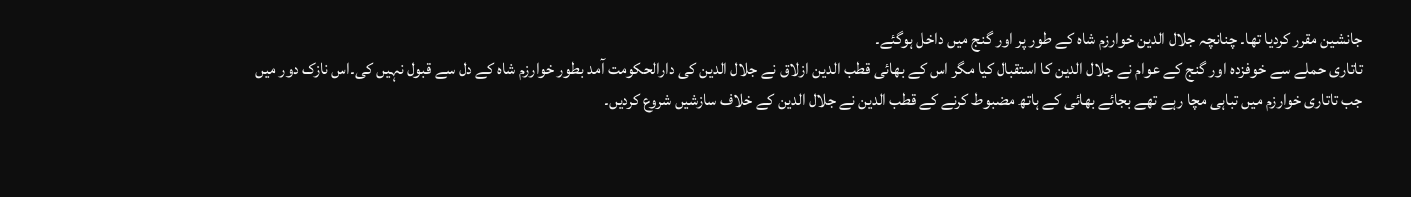جانشین مقرر کردیا تھا۔ چنانچہ جلال الدین خوارزم شاہ کے طور پر اور گنج میں داخل ہوگئے۔
تاتاری حملے سے خوفزدہ اور گنج کے عوام نے جلال الدین کا استقبال کیا مگر اس کے بھائی قطب الدین ازلاق نے جلال الدین کی دارالحکومت آمد بطور خوارزم شاہ کے دل سے قبول نہیں کی۔اس نازک دور میں جب تاتاری خوارزم میں تباہی مچا رہے تھے بجائے بھائی کے ہاتھ مضبوط کرنے کے قطب الدین نے جلال الدین کے خلاف سازشیں شروع کردیں۔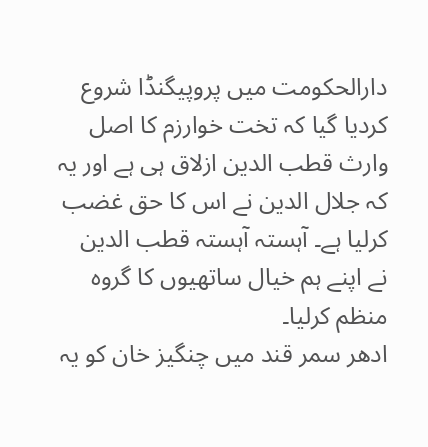دارالحکومت میں پروپیگنڈا شروع کردیا گیا کہ تخت خوارزم کا اصل وارث قطب الدین ازلاق ہی ہے اور یہ کہ جلال الدین نے اس کا حق غضب کرلیا ہے۔ آہستہ آہستہ قطب الدین نے اپنے ہم خیال ساتھیوں کا گروہ منظم کرلیا۔
ادھر سمر قند میں چنگیز خان کو یہ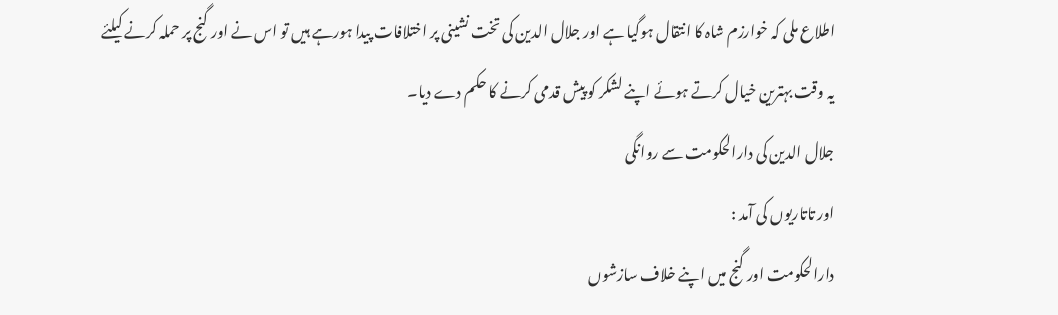اطلاع ملی کہ خوارزم شاہ کا انتقال ہوگیا ہے اور جلال الدین کی تخت نشینی پر اختلافات پیدا ہورہے ہیں تو اس نے اور گنج پر حملہ کرنے کیلئے یہ وقت بہترین خیال کرتے ہوئے اپنے لشکر کو پیش قدمی کرنے کا حکم دے دیا۔
جلال الدین کی دارالحکومت سے روانگی
اور تاتاریوں کی آمد :
دارالحکومت اور گنج میں اپنے خلاف سازشوں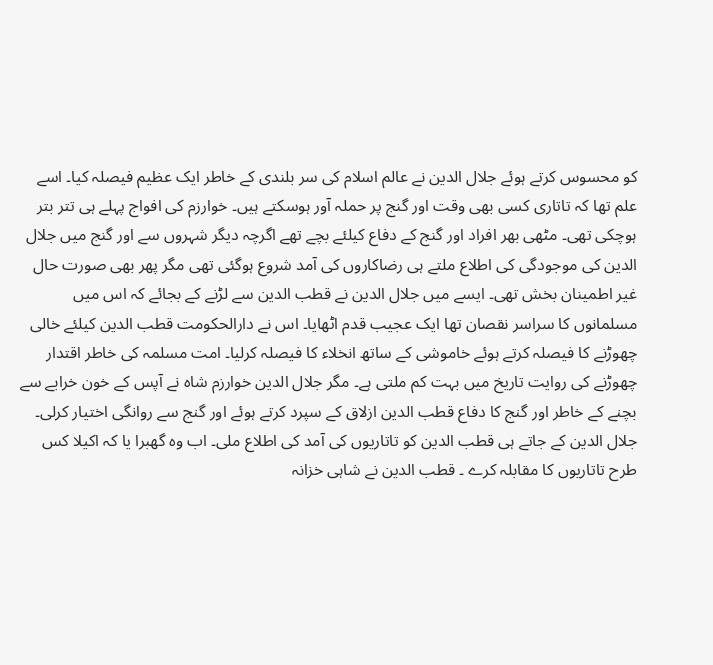کو محسوس کرتے ہوئے جلال الدین نے عالم اسلام کی سر بلندی کے خاطر ایک عظیم فیصلہ کیا۔ اسے علم تھا کہ تاتاری کسی بھی وقت اور گنج پر حملہ آور ہوسکتے ہیں۔ خوارزم کی افواج پہلے ہی تتر بتر ہوچکی تھی۔ مٹھی بھر افراد اور گنج کے دفاع کیلئے بچے تھے اگرچہ دیگر شہروں سے اور گنج میں جلال الدین کی موجودگی کی اطلاع ملتے ہی رضاکاروں کی آمد شروع ہوگئی تھی مگر پھر بھی صورت حال غیر اطمینان بخش تھی۔ ایسے میں جلال الدین نے قطب الدین سے لڑنے کے بجائے کہ اس میں مسلمانوں کا سراسر نقصان تھا ایک عجیب قدم اٹھایا۔ اس نے دارالحکومت قطب الدین کیلئے خالی چھوڑنے کا فیصلہ کرتے ہوئے خاموشی کے ساتھ انخلاء کا فیصلہ کرلیا۔ امت مسلمہ کی خاطر اقتدار چھوڑنے کی روایت تاریخ میں بہت کم ملتی ہے۔ مگر جلال الدین خوارزم شاہ نے آپس کے خون خرابے سے بچنے کے خاطر اور گنج کا دفاع قطب الدین ازلاق کے سپرد کرتے ہوئے اور گنج سے روانگی اختیار کرلی۔
جلال الدین کے جاتے ہی قطب الدین کو تاتاریوں کی آمد کی اطلاع ملی۔ اب وہ گھبرا یا کہ اکیلا کس طرح تاتاریوں کا مقابلہ کرے ۔ قطب الدین نے شاہی خزانہ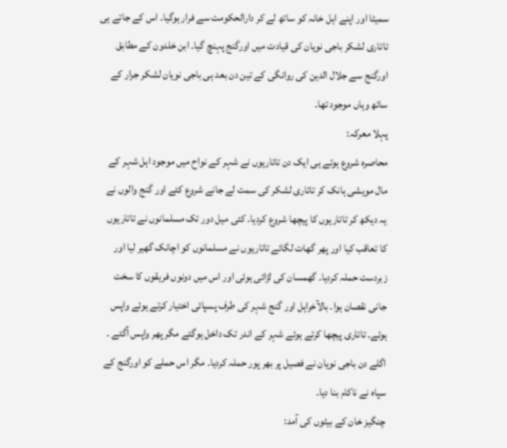سمیٹا اور اپنے اہل خانہ کو ساتھ لے کر دارالحکومت سے فرار ہوگیا۔ اس کے جاتے ہی تاتاری لشکر باجی نویان کی قیادت میں اورگنج پہنچ گیا۔ ابن خلدون کے مطابق اورگنج سے جلال الدین کی روانگی کے تین دن بعد ہی باجی نویان لشکر جرار کے ساتھ وہاں موجود تھا۔
پہلا معرکہ:
محاصرہ شروع ہوتے ہی ایک دن تاتاریوں نے شہر کے نواح میں موجود اہل شہر کے مال مویشی ہانک کر تاتاری لشکر کی سمت لے جانے شروع کئے اور گنج والوں نے یہ دیکھ کر تاتاریوں کا پیچھا شروع کردیا۔ کئی میل دور تک مسلمانوں نے تاتاریوں کا تعاقب کیا اور پھر گھات لگائے تاتاریوں نے مسلمانوں کو اچانک گھیر لیا اور زبردست حملہ کردیا۔ گھمسان کی لڑائی ہوئی اور اس میں دونوں فریقوں کا سخت جانی نقصان ہوا۔ بالآخراہل اور گنج شہر کی طرف پسپائی اختیار کرتے ہوئے واپس ہوئے۔ تاتاری پیچھا کرتے ہوئے شہر کے اندر تک داخل ہوگئے مگر پھر واپس آگئے ۔ اگلے دن باجی نویان نے فصیل پر بھر پور حملہ کردیا۔ مگر اس حملے کو اورگنج کے سپاہ نے ناکام بنا دیا۔
چنگیز خان کے بیٹوں کی آمد: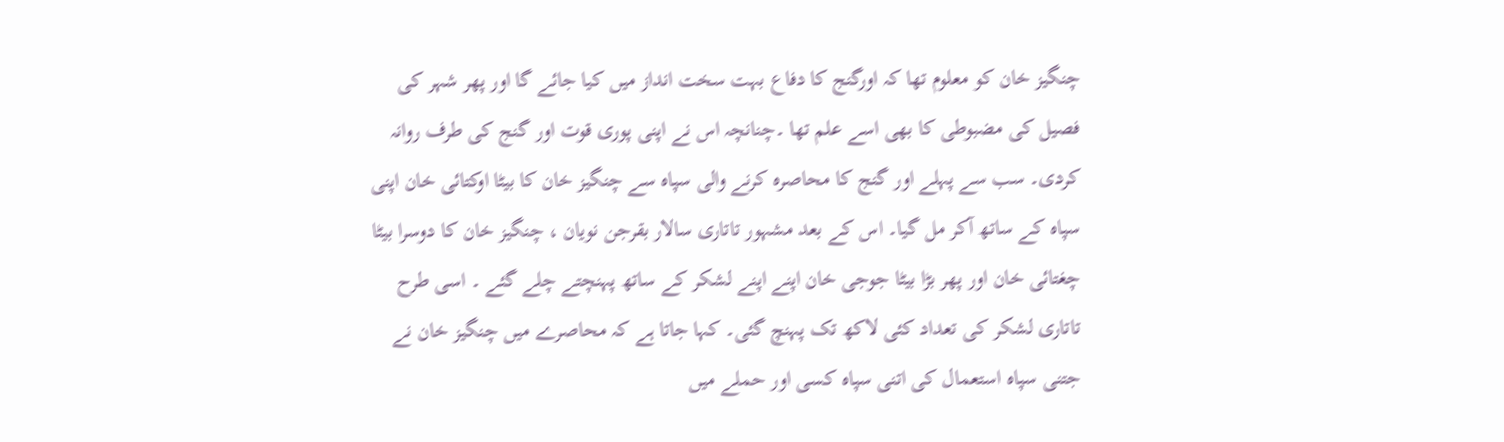چنگیز خان کو معلوم تھا کہ اورگنج کا دفاع بہت سخت انداز میں کیا جائے گا اور پھر شہر کی فصیل کی مضبوطی کا بھی اسے علم تھا ۔چنانچہ اس نے اپنی پوری قوت اور گنج کی طرف روانہ کردی۔ سب سے پہلے اور گنج کا محاصرہ کرنے والی سپاہ سے چنگیز خان کا بیٹا اوکتائی خان اپنی سپاہ کے ساتھ آکر مل گیا۔ اس کے بعد مشہور تاتاری سالار بقرجن نویان ، چنگیز خان کا دوسرا بیٹا چغتائی خان اور پھر بڑا بیٹا جوجی خان اپنے اپنے لشکر کے ساتھ پہنچتے چلے گئے ۔ اسی طرح تاتاری لشکر کی تعداد کئی لاکھ تک پہنچ گئی۔ کہا جاتا ہے کہ محاصرے میں چنگیز خان نے جتنی سپاہ استعمال کی اتنی سپاہ کسی اور حملے میں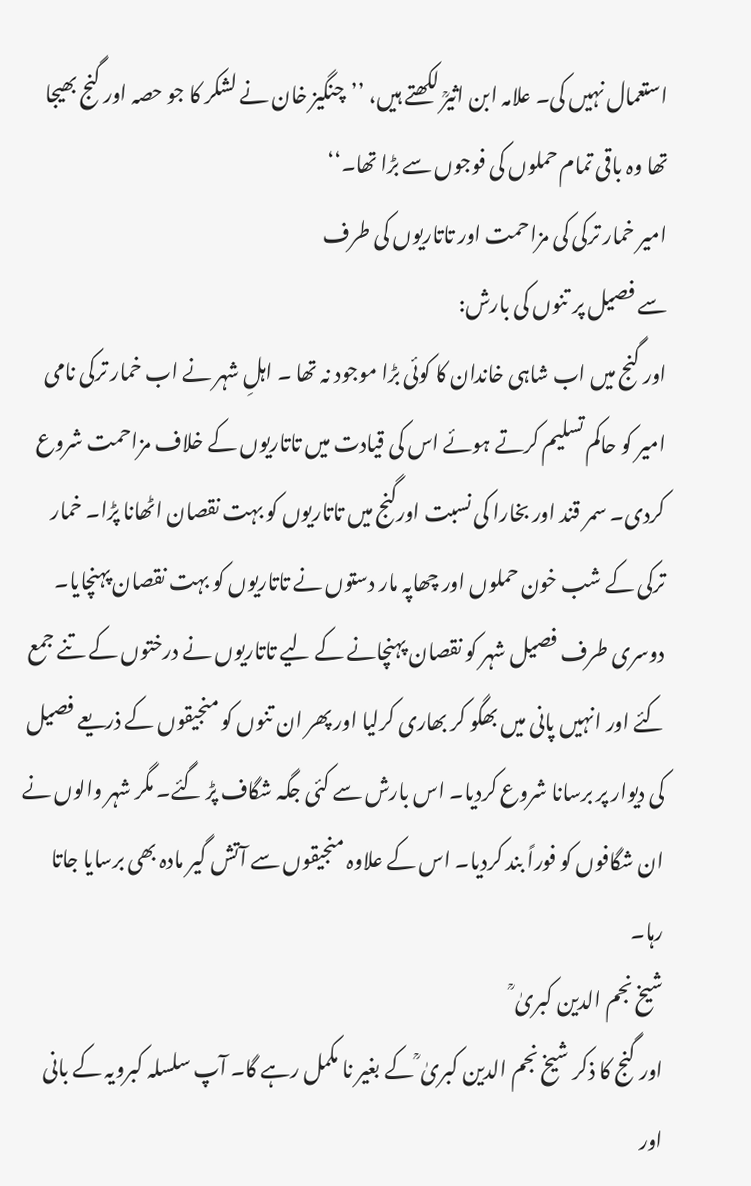استعمال نہیں کی۔ علامہ ابن اثیرؒ لکھتے ہیں، ’’چنگیز خان نے لشکر کا جو حصہ اور گنج بھیجا تھا وہ باقی تمام حملوں کی فوجوں سے بڑا تھا۔‘‘
امیر خمار ترکی کی مزاحمت اور تاتاریوں کی طرف
سے فصیل پر تنوں کی بارش:
اور گنج میں اب شاہی خاندان کا کوئی بڑا موجود نہ تھا ۔ اہلِ شہر نے اب خمار ترکی نامی امیر کو حاکم تسلیم کرتے ہوئے اس کی قیادت میں تاتاریوں کے خلاف مزاحمت شروع کردی۔ سمر قند اور بخارا کی نسبت اورگنج میں تاتاریوں کو بہت نقصان اٹھانا پڑا۔ خمار ترکی کے شب خون حملوں اور چھاپہ مار دستوں نے تاتاریوں کو بہت نقصان پہنچایا۔ دوسری طرف فصیل شہر کو نقصان پہنچانے کے لیے تاتاریوں نے درختوں کے تنے جمع کئے اور انہیں پانی میں بھگو کر بھاری کرلیا اور پھر ان تنوں کو منجیقوں کے ذریعے فصیل کی دیوار پر برسانا شروع کردیا۔ اس بارش سے کئی جگہ شگاف پڑ گئے۔ مگر شہر والوں نے ان شگافوں کو فوراً بند کردیا۔ اس کے علاوہ منجیقوں سے آتش گیر مادہ بھی برسایا جاتا رہا۔
شیخ نجم الدین کبریٰ ؒ
اور گنج کا ذکر شیخ نجم الدین کبریٰ ؒ کے بغیر نا مکمل رہے گا۔ آپ سلسلہ کبرویہ کے بانی اور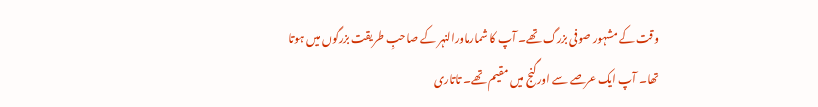وقت کے مشہور صوفی بزرگ تھے۔ آپ کا شمارماورالنہر کے صاحبِ طریقت بزرگوں میں ہوتا تھا۔ آپ ایک عرصے سے اورگنج میں مقیم تھے۔ تاتاری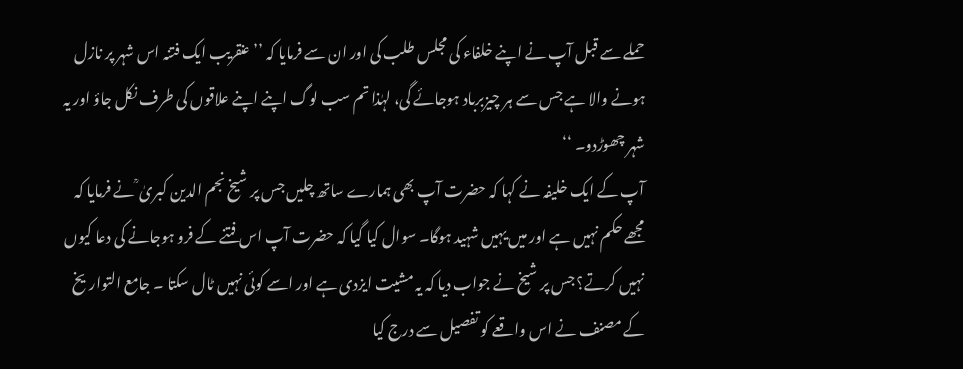حملے سے قبل آپ نے اپنے خلفاء کی مجلس طلب کی اور ان سے فرمایا کہ ’’عنقریب ایک فتنہ اس شہر پر نازل ہونے والا ہے جس سے ہر چیزبرباد ہوجائے گی، لہٰذا تم سب لوگ اپنے اپنے علاقوں کی طرف نکل جاؤ اور یہ شہر چھوڑدو۔ ‘‘
آپ کے ایک خلیفہ نے کہا کہ حضرت آپ بھی ہمارے ساتھ چلیں جس پر شیخ نجم الدین کبریٰ ؒ نے فرمایا کہ مجھے حکم نہیں ہے اور میں یہیں شہید ہوگا۔ سوال کیا گیا کہ حضرت آپ اس فتنے کے فرو ہوجانے کی دعا کیوں نہیں کرتے؟ جس پر شیخ نے جواب دیا کہ یہ مشیت ایزدی ہے اور اسے کوئی نہیں ٹال سکتا ۔ جامع التواریخ کے مصنف نے اس واقعے کو تفصیل سے درج کیا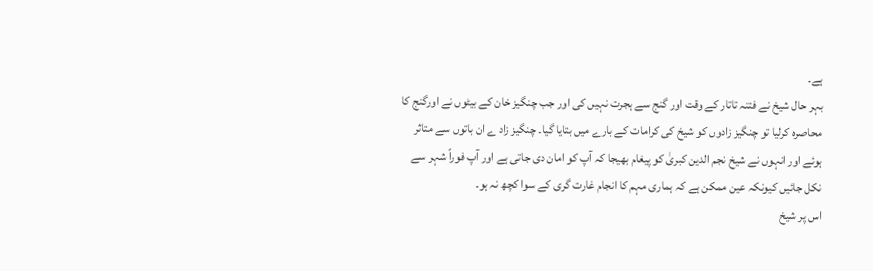ہے۔
بہر حال شیخ نے فتنہ تاتار کے وقت اور گنج سے ہجرت نہیں کی اور جب چنگیز خان کے بیٹوں نے اورگنج کا محاصرہ کرلیا تو چنگیز زادوں کو شیخ کی کرامات کے بارے میں بتایا گیا۔ چنگیز زاد ے ان باتوں سے متاثر ہوئے اور انہوں نے شیخ نجم الدین کبریٰ کو پیغام بھیجا کہ آپ کو امان دی جاتی ہے اور آپ فوراً شہر سے نکل جائیں کیونکہ عین ممکن ہے کہ ہماری مہم کا انجام غارت گری کے سوا کچھ نہ ہو۔
اس پر شیخ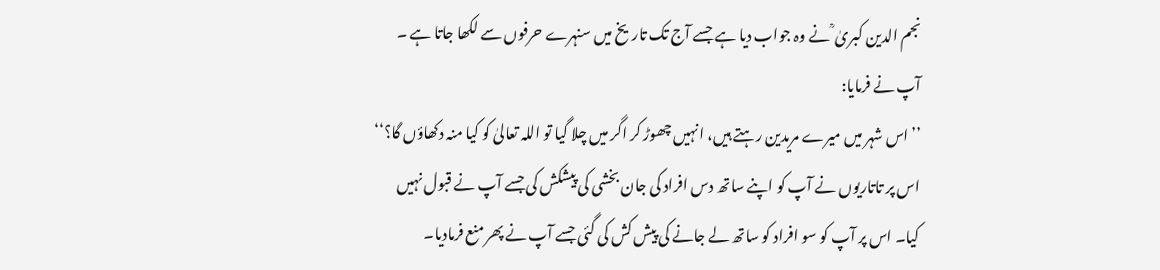نجم الدین کبریٰ ؒ نے وہ جواب دیا ہے جسے آج تک تاریخ میں سنہرے حرفوں سے لکھا جاتا ہے ۔ آپ نے فرمایا:
’’اس شہر میں میرے مریدین رہتے ہیں، انہیں چھوڑ کر اگر میں چلا گیا تو اللہ تعالیٰ کو کیا منہ دکھاؤں گا؟‘‘
اس پر تاتاریوں نے آپ کو اپنے ساتھ دس افراد کی جان بخشی کی پیشکش کی جسے آپ نے قبول نہیں کیا۔ اس پر آپ کو سو افراد کو ساتھ لے جانے کی پیش کش کی گئی جسے آپ نے پھر منع فرمادیا۔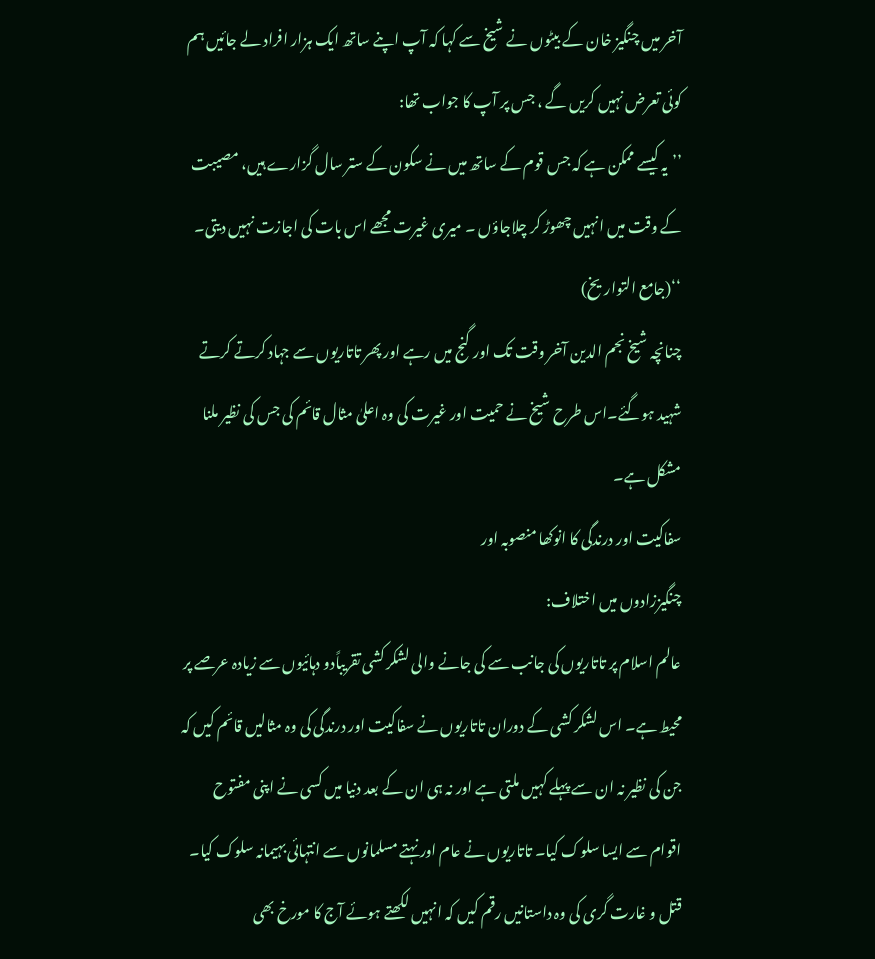آخر میں چنگیز خان کے بیٹوں نے شیخ سے کہا کہ آپ اپنے ساتھ ایک ہزار افراد لے جائیں ہم کوئی تعرض نہیں کریں گے ، جس پر آپ کا جواب تھا:
’’یہ کیسے ممکن ہے کہ جس قوم کے ساتھ میں نے سکون کے ستر سال گزارے ہیں، مصیبت کے وقت میں انہیں چھوڑ کر چلاجاؤں ۔ میری غیرت مجھے اس بات کی اجازت نہیں دیتی۔ ‘‘(جامع التواریخ)
چنانچہ شیخ نجم الدین آخر وقت تک اور گنج میں رہے اور پھر تاتاریوں سے جہاد کرتے کرتے شہید ہوگئے۔اس طرح شیخ نے حمیت اور غیرت کی وہ اعلیٰ مثال قائم کی جس کی نظیر ملنا مشکل ہے۔
سفاکیت اور درندگی کا انوکھا منصوبہ اور
چنگیززادوں میں اختلاف:
عالم اسلام پر تاتاریوں کی جانب سے کی جانے والی لشکر کشی تقریباًدو دہائیوں سے زیادہ عرصے پر محیط ہے۔ اس لشکر کشی کے دوران تاتاریوں نے سفاکیت اور درندگی کی وہ مثالیں قائم کیں کہ جن کی نظیر نہ ان سے پہلے کہیں ملتی ہے اور نہ ہی ان کے بعد دنیا میں کسی نے اپنی مفتوح اقوام سے ایسا سلوک کیا۔ تاتاریوں نے عام اور نہتے مسلمانوں سے انتہائی بہیمانہ سلوک کیا۔ قتل و غارت گری کی وہ داستانیں رقم کیں کہ انہیں لکھتے ہوئے آج کا مورخ بھی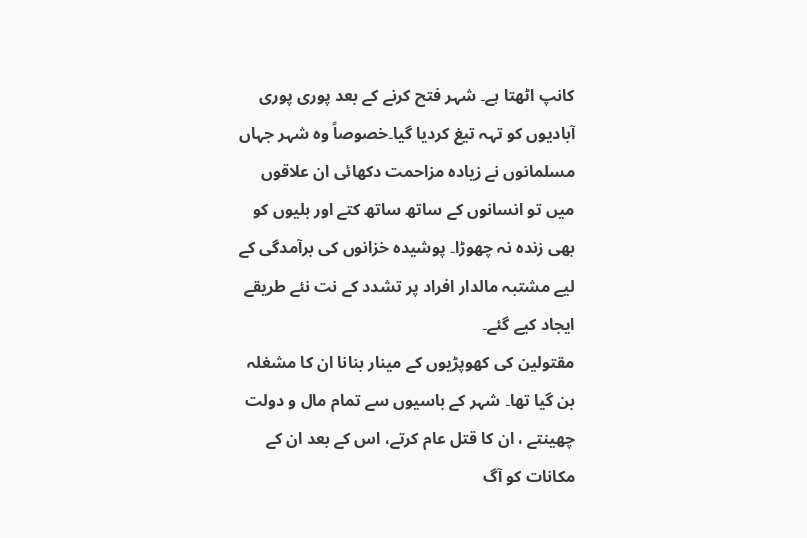کانپ اٹھتا ہے۔ شہر فتح کرنے کے بعد پوری پوری آبادیوں کو تہہ تیغ کردیا گیا۔خصوصاً وہ شہر جہاں مسلمانوں نے زیادہ مزاحمت دکھائی ان علاقوں میں تو انسانوں کے ساتھ ساتھ کتے اور بلیوں کو بھی زندہ نہ چھوڑا۔ پوشیدہ خزانوں کی برآمدگی کے لیے مشتبہ مالدار افراد پر تشدد کے نت نئے طریقے ایجاد کیے گئے۔
مقتولین کی کھوپڑیوں کے مینار بنانا ان کا مشغلہ بن گیا تھا۔ شہر کے باسیوں سے تمام مال و دولت چھینتے ، ان کا قتل عام کرتے، اس کے بعد ان کے مکانات کو آگ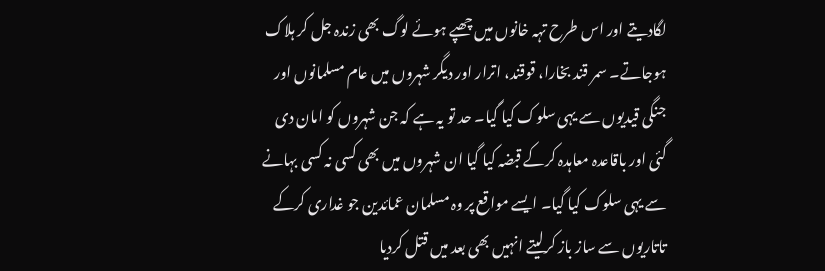لگادیتے اور اس طرح تہہ خانوں میں چھپے ہوئے لوگ بھی زندہ جل کر ہلاک ہوجاتے۔ سمر قند بخارا، قوقند، اترار اور دیگر شہروں میں عام مسلمانوں اور جنگی قیدیوں سے یہی سلوک کیا گیا۔ حد تو یہ ہے کہ جن شہروں کو امان دی گئی اور باقاعدہ معاہدہ کرکے قبضہ کیا گیا ان شہروں میں بھی کسی نہ کسی بہانے سے یہی سلوک کیا گیا۔ ایسے مواقع پر وہ مسلمان عمائدین جو غداری کرکے تاتاریوں سے ساز باز کرلیتے انہیں بھی بعد میں قتل کردیا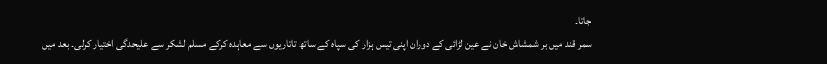جاتا۔
سمر قند میں بر شمشاش خان نے عین لڑائی کے دوران اپنی تیس ہزار کی سپاہ کے ساتھ تاتاریوں سے معاہدہ کرکے مسلم لشکر سے علیحدگی اختیار کرلی۔ بعد میں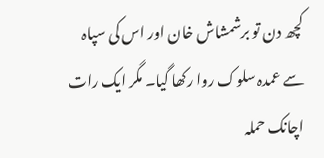کچھ دن تو برشمشاش خان اور اس کی سپاہ سے عمدہ سلوک روا رکھا گیا۔ مگر ایک رات اچانک حملہ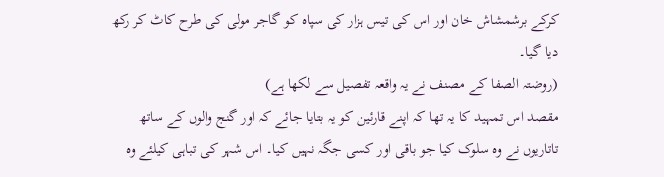کرکے برشمشاش خان اور اس کی تیس ہزار کی سپاہ کو گاجر مولی کی طرح کاٹ کر رکھ دیا گیا۔
(روضتہ الصفا کے مصنف نے یہ واقعہ تفصیل سے لکھا ہے)
مقصد اس تمہید کا یہ تھا کہ اپنے قارئین کو یہ بتایا جائے کہ اور گنج والوں کے ساتھ تاتاریوں نے وہ سلوک کیا جو باقی اور کسی جگہ نہیں کیا۔ اس شہر کی تباہی کیلئے وہ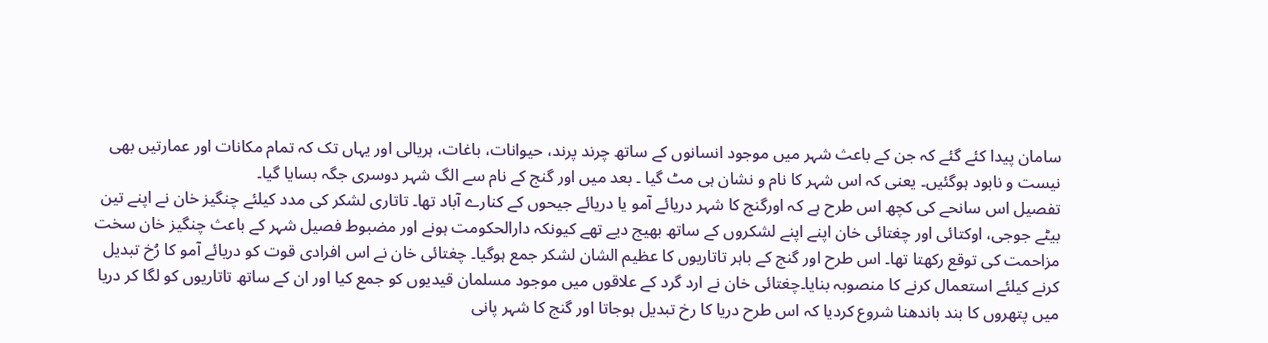سامان پیدا کئے گئے کہ جن کے باعث شہر میں موجود انسانوں کے ساتھ چرند پرند، حیوانات، باغات، ہریالی اور یہاں تک کہ تمام مکانات اور عمارتیں بھی نیست و نابود ہوگئیں۔ یعنی کہ اس شہر کا نام و نشان ہی مٹ گیا ۔ بعد میں اور گنج کے نام سے الگ شہر دوسری جگہ بسایا گیا۔
تفصیل اس سانحے کی کچھ اس طرح ہے کہ اورگنج کا شہر دریائے آمو یا دریائے جیحوں کے کنارے آباد تھا۔ تاتاری لشکر کی مدد کیلئے چنگیز خان نے اپنے تین بیٹے جوجی، اوکتائی اور چغتائی خان اپنے اپنے لشکروں کے ساتھ بھیج دیے تھے کیونکہ دارالحکومت ہونے اور مضبوط فصیل شہر کے باعث چنگیز خان سخت مزاحمت کی توقع رکھتا تھا۔ اس طرح اور گنج کے باہر تاتاریوں کا عظیم الشان لشکر جمع ہوگیا۔ چغتائی خان نے اس افرادی قوت کو دریائے آمو کا رُخ تبدیل کرنے کیلئے استعمال کرنے کا منصوبہ بنایا۔چغتائی خان نے ارد گرد کے علاقوں میں موجود مسلمان قیدیوں کو جمع کیا اور ان کے ساتھ تاتاریوں کو لگا کر دریا میں پتھروں کا بند باندھنا شروع کردیا کہ اس طرح دریا کا رخ تبدیل ہوجاتا اور گنج کا شہر پانی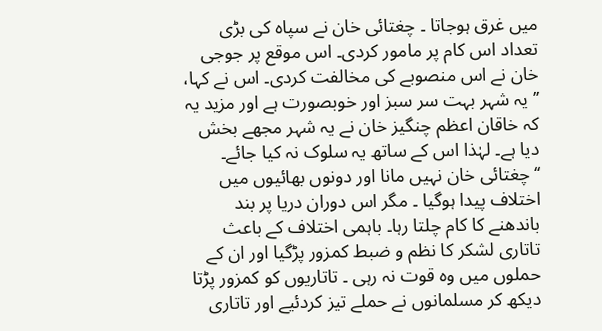میں غرق ہوجاتا ۔ چغتائی خان نے سپاہ کی بڑی تعداد اس کام پر مامور کردی۔ اس موقع پر جوجی خان نے اس منصوبے کی مخالفت کردی۔ اس نے کہا، ’’یہ شہر بہت سر سبز اور خوبصورت ہے اور مزید یہ کہ خاقان اعظم چنگیز خان نے یہ شہر مجھے بخش دیا ہے۔ لہٰذا اس کے ساتھ یہ سلوک نہ کیا جائے۔ ‘‘چغتائی خان نہیں مانا اور دونوں بھائیوں میں اختلاف پیدا ہوگیا ۔ مگر اس دوران دریا پر بند باندھنے کا کام چلتا رہا۔ باہمی اختلاف کے باعث تاتاری لشکر کا نظم و ضبط کمزور پڑگیا اور ان کے حملوں میں وہ قوت نہ رہی ۔ تاتاریوں کو کمزور پڑتا دیکھ کر مسلمانوں نے حملے تیز کردئیے اور تاتاری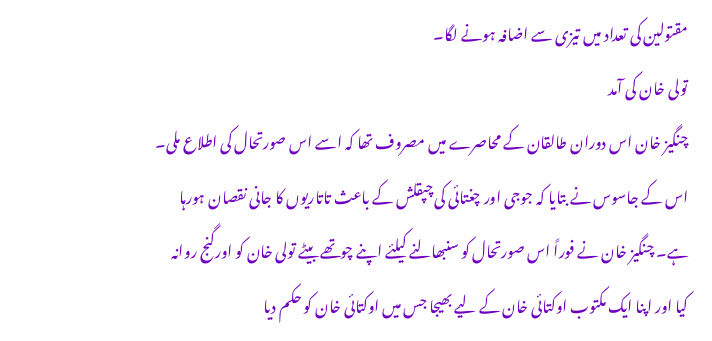مقتولین کی تعداد میں تیزی سے اضافہ ہونے لگا۔
تولی خان کی آمد
چنگیز خان اس دوران طالقان کے محاصرے میں مصروف تھا کہ اسے اس صورتحال کی اطلاع ملی۔ اس کے جاسوس نے بتایا کہ جوجی اور چغتائی کی چپقلش کے باعث تاتاریوں کا جانی نقصان ہورہا ہے۔ چنگیز خان نے فوراً اس صورتحال کو سنبھالنے کیلئے اپنے چوتھے بیٹے تولی خان کو اورگنج روانہ کیا اور اپنا ایک مکتوب اوکتائی خان کے لیے بھیجا جس میں اوکتائی خان کو حکم دیا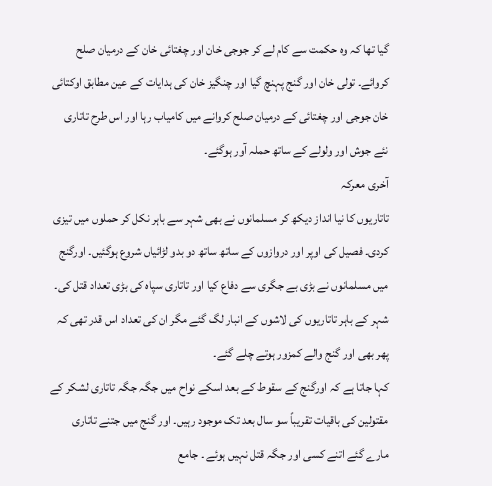گیا تھا کہ وہ حکمت سے کام لے کر جوجی خان اور چغتائی خان کے درمیان صلح کروائے۔ تولی خان اور گنج پہنچ گیا اور چنگیز خان کی ہدایات کے عین مطابق اوکتائی خان جوجی اور چغتائی کے درمیان صلح کروانے میں کامیاب رہا اور اس طرح تاتاری نئے جوش اور ولولے کے ساتھ حملہ آور ہوگئے۔
آخری معرکہ
تاتاریوں کا نیا انداز دیکھ کر مسلمانوں نے بھی شہر سے باہر نکل کر حملوں میں تیزی کردی۔ فصیل کی اوپر اور دروازوں کے ساتھ ساتھ دو بدو لڑائیاں شروع ہوگئیں۔ اورگنج میں مسلمانوں نے بڑی بے جگری سے دفاع کیا اور تاتاری سپاہ کی بڑی تعداد قتل کی۔ شہر کے باہر تاتاریوں کی لاشوں کے انبار لگ گئے مگر ان کی تعداد اس قدر تھی کہ پھر بھی اور گنج والے کمزور ہوتے چلے گئے۔
کہا جاتا ہے کہ اورگنج کے سقوط کے بعد اسکے نواح میں جگہ جگہ تاتاری لشکر کے مقتولین کی باقیات تقریباً سو سال بعد تک موجود رہیں۔ اور گنج میں جتنے تاتاری مارے گئے اتنے کسی اور جگہ قتل نہیں ہوئے ۔ جامع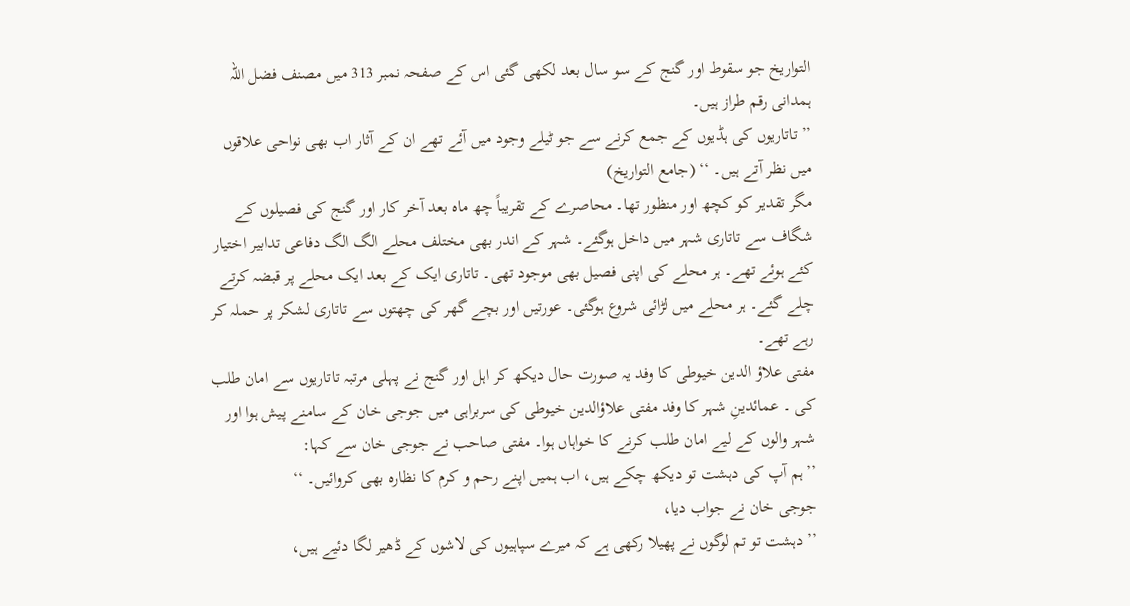التواریخ جو سقوط اور گنج کے سو سال بعد لکھی گئی اس کے صفحہ نمبر 313 میں مصنف فضل اللہ ہمدانی رقم طراز ہیں۔
’’تاتاریوں کی ہڈیوں کے جمع کرنے سے جو ٹیلے وجود میں آئے تھے ان کے آثار اب بھی نواحی علاقوں میں نظر آتے ہیں۔ ‘‘ (جامع التواریخ)
مگر تقدیر کو کچھ اور منظور تھا۔ محاصرے کے تقریباً چھ ماہ بعد آخر کار اور گنج کی فصیلوں کے شگاف سے تاتاری شہر میں داخل ہوگئے۔ شہر کے اندر بھی مختلف محلے الگ الگ دفاعی تدابیر اختیار کئے ہوئے تھے۔ ہر محلے کی اپنی فصیل بھی موجود تھی۔ تاتاری ایک کے بعد ایک محلے پر قبضہ کرتے چلے گئے۔ ہر محلے میں لڑائی شروع ہوگئی۔ عورتیں اور بچے گھر کی چھتوں سے تاتاری لشکر پر حملہ کر رہے تھے۔
مفتی علاؤ الدین خیوطی کا وفد یہ صورت حال دیکھ کر اہل اور گنج نے پہلی مرتبہ تاتاریوں سے امان طلب کی ۔ عمائدینِ شہر کا وفد مفتی علاؤالدین خیوطی کی سربراہی میں جوجی خان کے سامنے پیش ہوا اور شہر والوں کے لیے امان طلب کرنے کا خواہاں ہوا۔ مفتی صاحب نے جوجی خان سے کہا:
’’ہم آپ کی دہشت تو دیکھ چکے ہیں، اب ہمیں اپنے رحم و کرم کا نظارہ بھی کروائیں۔ ‘‘
جوجی خان نے جواب دیا،
’’دہشت تو تم لوگوں نے پھیلا رکھی ہے کہ میرے سپاہیوں کی لاشوں کے ڈھیر لگا دئیے ہیں،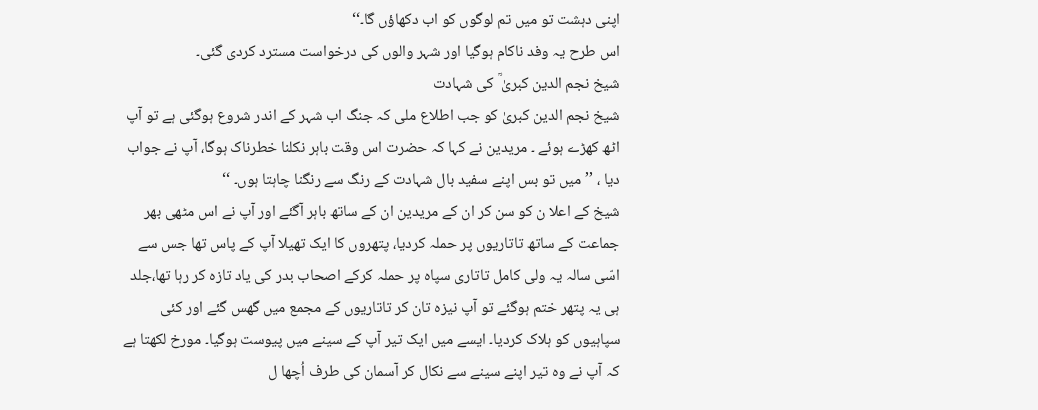اپنی دہشت تو میں تم لوگوں کو اب دکھاؤں گا۔‘‘
اس طرح یہ وفد ناکام ہوگیا اور شہر والوں کی درخواست مسترد کردی گئی۔
شیخ نجم الدین کبریٰ ؒ کی شہادت
شیخ نجم الدین کبریٰ کو جب اطلاع ملی کہ جنگ اب شہر کے اندر شروع ہوگئی ہے تو آپ اٹھ کھڑے ہوئے ۔ مریدین نے کہا کہ حضرت اس وقت باہر نکلنا خطرناک ہوگا، آپ نے جواب دیا ، ’’میں تو بس اپنے سفید بال شہادت کے رنگ سے رنگنا چاہتا ہوں۔ ‘‘
شیخ کے اعلا ن کو سن کر ان کے مریدین ان کے ساتھ باہر آگئے اور آپ نے اس مٹھی بھر جماعت کے ساتھ تاتاریوں پر حملہ کردیا، پتھروں کا ایک تھیلا آپ کے پاس تھا جس سے اسّی سالہ یہ ولی کامل تاتاری سپاہ پر حملہ کرکے اصحاب بدر کی یاد تازہ کر رہا تھا،جلد ہی یہ پتھر ختم ہوگئے تو آپ نیزہ تان کر تاتاریوں کے مجمع میں گھس گئے اور کئی سپاہیوں کو ہلاک کردیا۔ ایسے میں ایک تیر آپ کے سینے میں پیوست ہوگیا۔ مورخ لکھتا ہے کہ آپ نے وہ تیر اپنے سینے سے نکال کر آسمان کی طرف اُچھا ل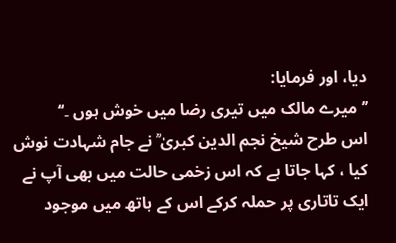دیا، اور فرمایا:
’’میرے مالک میں تیری رضا میں خوش ہوں ۔‘‘
اس طرح شیخ نجم الدین کبریٰ ؒ نے جام شہادت نوش کیا ، کہا جاتا ہے کہ اس زخمی حالت میں بھی آپ نے ایک تاتاری پر حملہ کرکے اس کے ہاتھ میں موجود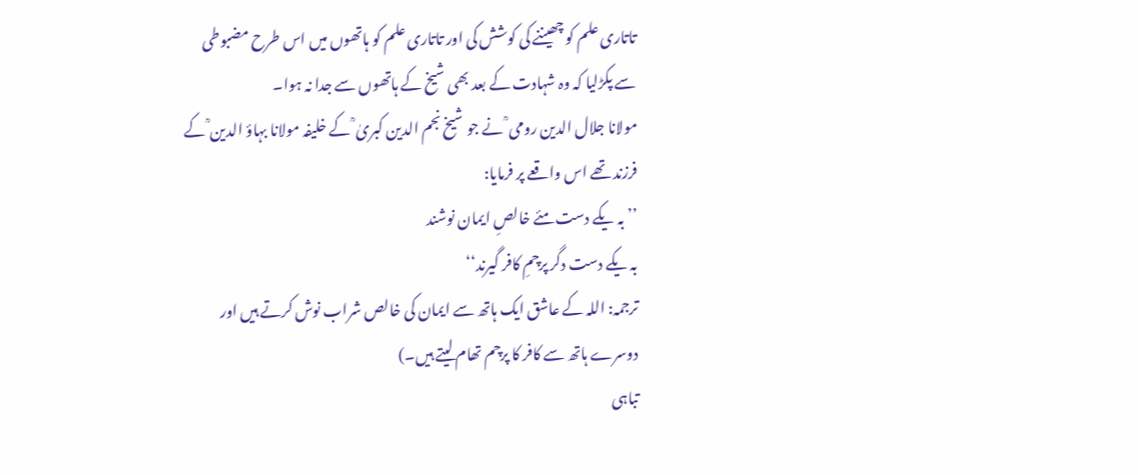تاتاری علم کو چھیننے کی کوشش کی اور تاتاری علم کو ہاتھوں میں اس طرح مضبوطی سے پکڑلیا کہ وہ شہادت کے بعد بھی شیخ کے ہاتھوں سے جدا نہ ہوا۔
مولانا جلال الدین رومی ؒ نے جو شیخ نجم الدین کبریٰ ؒ کے خلیفہ مولانا بہاؤ الدین ؒ کے فرزند تھے اس واقعے پر فرمایا:
’’بہ یکے دست مئے خالصِ ایمان نوشند
بہ یکے دست دگر پرچمِ کافر گیرند‘‘
ترجمہ: اللہ کے عاشق ایک ہاتھ سے ایمان کی خالص شراب نوش کرتے ہیں اور دوسرے ہاتھ سے کافر کا پرچم تھام لیتے ہیں۔)
تباہی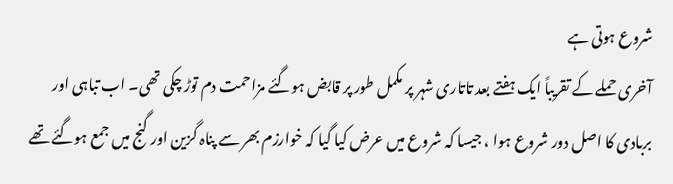شروع ہوتی ہے
آخری حملے کے تقریباً ایک ہفتے بعد تاتاری شہر پر مکمل طور پر قابض ہوگئے مزاحمت دم توڑ چکی تھی۔ اب تباہی اور بربادی کا اصل دور شروع ہوا ، جیسا کہ شروع میں عرض کیا گیا کہ خوارزم بھر سے پناہ گزین اور گنج میں جمع ہوگئے تھے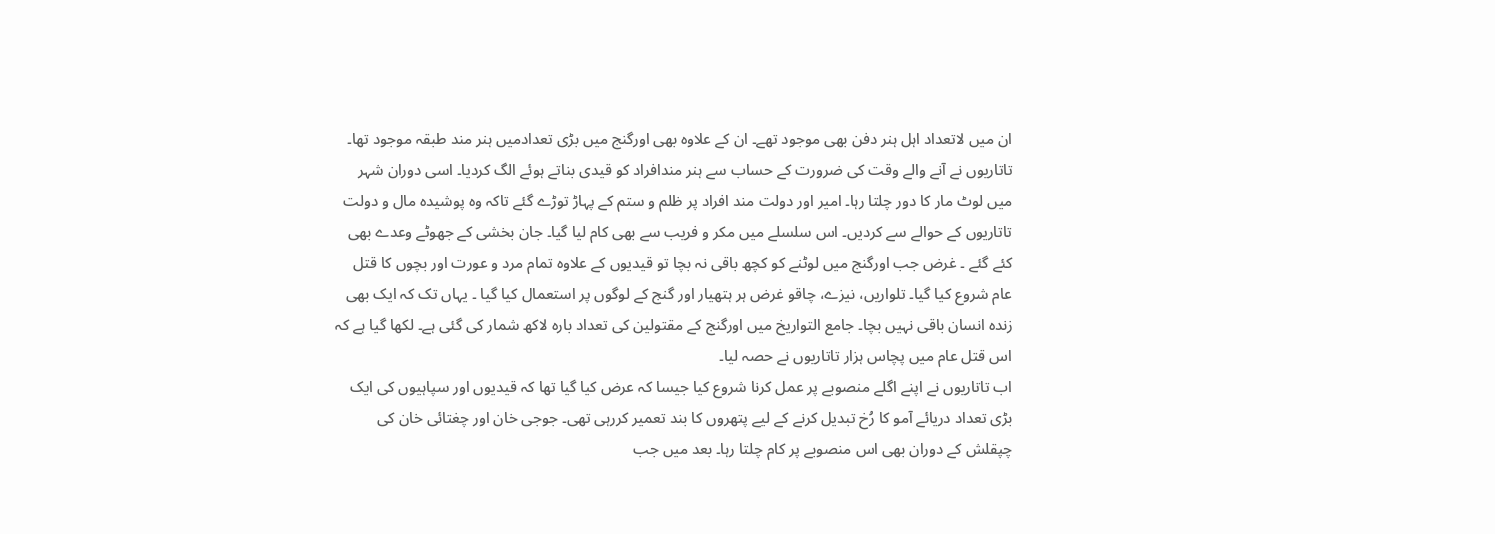ان میں لاتعداد اہل ہنر دفن بھی موجود تھے۔ ان کے علاوہ بھی اورگنج میں بڑی تعدادمیں ہنر مند طبقہ موجود تھا۔ تاتاریوں نے آنے والے وقت کی ضرورت کے حساب سے ہنر مندافراد کو قیدی بناتے ہوئے الگ کردیا۔ اسی دوران شہر میں لوٹ مار کا دور چلتا رہا۔ امیر اور دولت مند افراد پر ظلم و ستم کے پہاڑ توڑے گئے تاکہ وہ پوشیدہ مال و دولت تاتاریوں کے حوالے سے کردیں۔ اس سلسلے میں مکر و فریب سے بھی کام لیا گیا۔ جان بخشی کے جھوٹے وعدے بھی کئے گئے ۔ غرض جب اورگنج میں لوٹنے کو کچھ باقی نہ بچا تو قیدیوں کے علاوہ تمام مرد و عورت اور بچوں کا قتل عام شروع کیا گیا۔ تلواریں، نیزے، چاقو غرض ہر ہتھیار اور گنج کے لوگوں پر استعمال کیا گیا ۔ یہاں تک کہ ایک بھی زندہ انسان باقی نہیں بچا۔ جامع التواریخ میں اورگنج کے مقتولین کی تعداد بارہ لاکھ شمار کی گئی ہے۔ لکھا گیا ہے کہ اس قتل عام میں پچاس ہزار تاتاریوں نے حصہ لیا۔
اب تاتاریوں نے اپنے اگلے منصوبے پر عمل کرنا شروع کیا جیسا کہ عرض کیا گیا تھا کہ قیدیوں اور سپاہیوں کی ایک بڑی تعداد دریائے آمو کا رُخ تبدیل کرنے کے لیے پتھروں کا بند تعمیر کررہی تھی۔ جوجی خان اور چغتائی خان کی چپقلش کے دوران بھی اس منصوبے پر کام چلتا رہا۔ بعد میں جب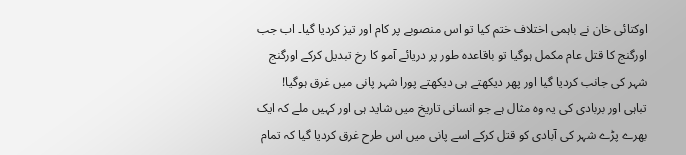اوکتائی خان نے باہمی اختلاف ختم کیا تو اس منصوبے پر کام اور تیز کردیا گیا۔ اب جب اورگنج کا قتل عام مکمل ہوگیا تو باقاعدہ طور پر دریائے آمو کا رخ تبدیل کرکے اورگنج شہر کی جانب کردیا گیا اور پھر دیکھتے ہی دیکھتے پورا شہر پانی میں غرق ہوگیا!
تباہی اور بربادی کی یہ وہ مثال ہے جو انسانی تاریخ میں شاید ہی اور کہیں ملے کہ ایک بھرے پڑے شہر کی آبادی کو قتل کرکے اسے پانی میں اس طرح غرق کردیا گیا کہ تمام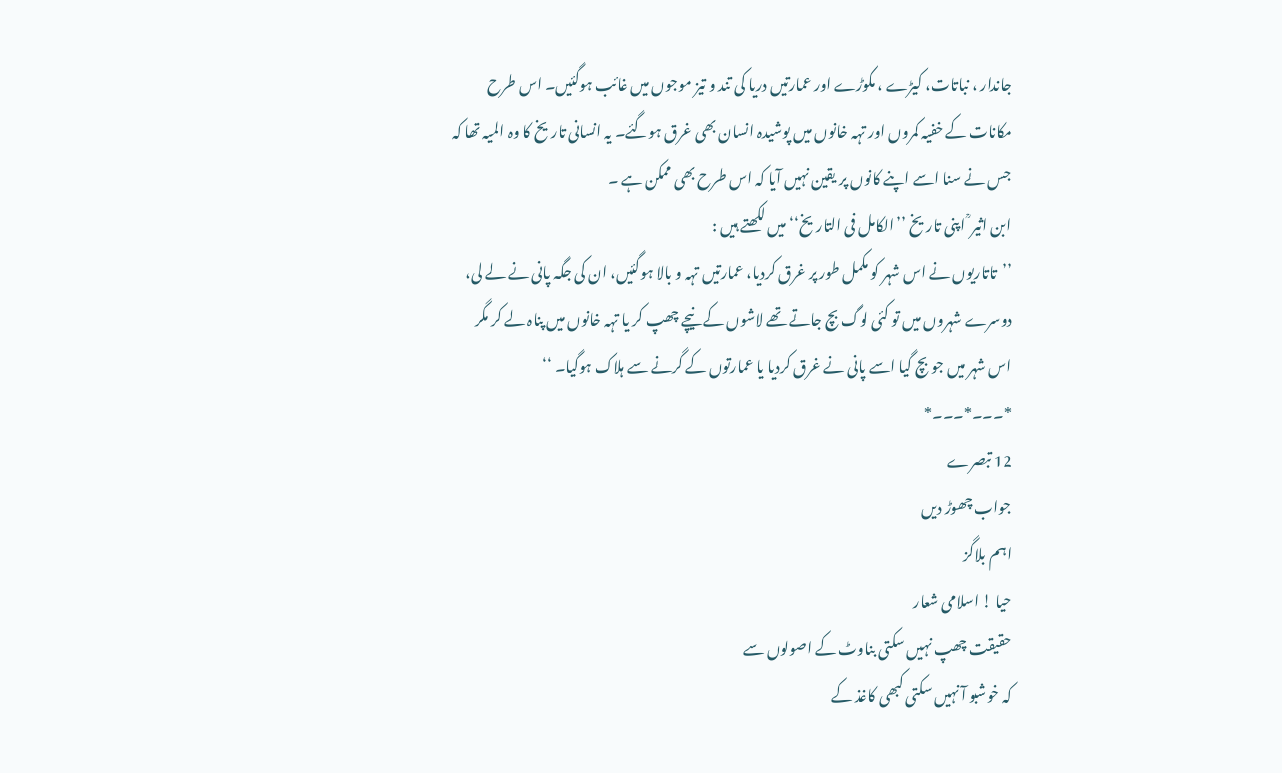جاندار ، نباتات، کیڑے ، مکوڑے اور عمارتیں دریا کی تند و تیز موجوں میں غائب ہوگئیں۔ اس طرح مکانات کے خفیہ کمروں اور تہہ خانوں میں پوشیدہ انسان بھی غرق ہوگئے۔ یہ انسانی تاریخ کا وہ المیہ تھا کہ جس نے سنا اسے اپنے کانوں پر یقین نہیں آیا کہ اس طرح بھی ممکن ہے ۔
ابن اثیر ؒ اپنی تاریخ ’’الکامل فی التاریخ‘‘ میں لکھتے ہیں :
’’تاتاریوں نے اس شہر کو مکمل طور پر غرق کردیا، عمارتیں تہہ و بالا ہوگئیں، ان کی جگہ پانی نے لے لی، دوسرے شہروں میں تو کئی لوگ بچ جاتے تھے لاشوں کے نیچے چھپ کر یا تہہ خانوں میں پناہ لے کر مگر اس شہر میں جو بچ گیا اسے پانی نے غرق کردیا یا عمارتوں کے گرنے سے ہلاک ہوگیا۔ ‘‘
*۔۔۔*۔۔۔*
12 تبصرے
جواب چھوڑ دیں
اہم بلاگز
حیا ! اسلامی شعار
حقیقت چھپ نہیں سکتی بناوٹ کے اصولوں سے
کہ خوشبو آ نہیں سکتی کبھی کاغذ کے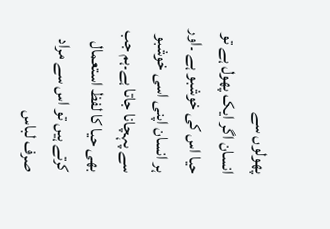پھولوں سے
انسان اگر ایک پھول ہے تو حیا اس کی خوشبو ہے ۔اور ہر انسان اپنی اسی خوشبو سے پہچانا جاتا ہے۔ہم جب بھی حیا کا لفظ استعمال کرتے ہیں تو اس سے مراد صرف لباس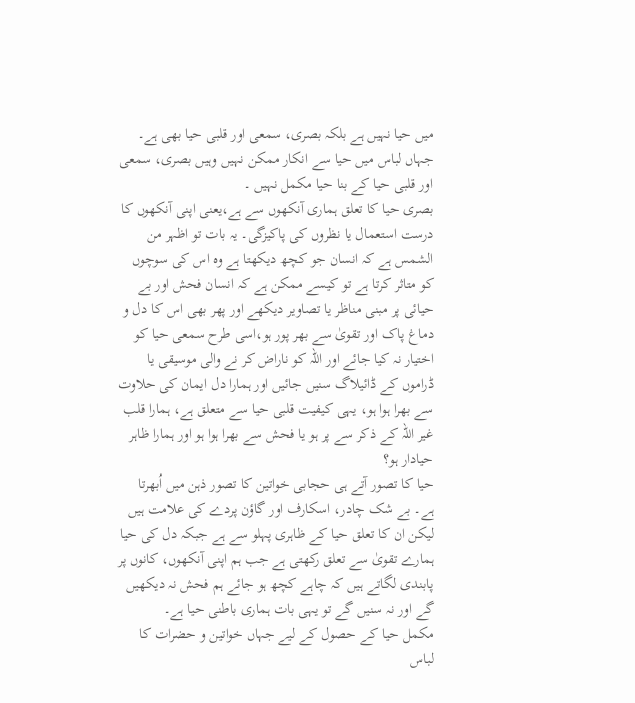میں حیا نہیں ہے بلکہ بصری، سمعی اور قلبی حیا بھی ہے۔ جہاں لباس میں حیا سے انکار ممکن نہیں وہیں بصری، سمعی اور قلبی حیا کے بنا حیا مکمل نہیں ۔
بصری حیا کا تعلق ہماری آنکھوں سے ہے،یعنی اپنی آنکھوں کا درست استعمال یا نظروں کی پاکیزگی۔ یہ بات تو اظہر من الشمس ہے کہ انسان جو کچھ دیکھتا ہے وہ اس کی سوچوں کو متاثر کرتا ہے تو کیسے ممکن ہے کہ انسان فحش اور بے حیائی پر مبنی مناظر یا تصاویر دیکھے اور پھر بھی اس کا دل و دماغ پاک اور تقویٰ سے بھر پور ہو،اسی طرح سمعی حیا کو اختیار نہ کیا جائے اور اللہ کو ناراض کر نے والی موسیقی یا ڈراموں کے ڈائیلاگ سنیں جائیں اور ہمارا دل ایمان کی حلاوت سے بھرا ہوا ہو، یہی کیفیت قلبی حیا سے متعلق ہے، ہمارا قلب غیر اللہ کے ذکر سے پر ہو یا فحش سے بھرا ہوا ہو اور ہمارا ظاہر حیادار ہو؟
حیا کا تصور آتے ہی حجابی خواتین کا تصور ذہن میں اُبھرتا ہے۔ بے شک چادر، اسکارف اور گاؤن پردے کی علامت ہیں لیکن ان کا تعلق حیا کے ظاہری پہلو سے ہے جبکہ دل کی حیا ہمارے تقویٰ سے تعلق رکھتی ہے جب ہم اپنی آنکھوں، کانوں پر پابندی لگاتے ہیں کہ چاہے کچھ ہو جائے ہم فحش نہ دیکھیں گے اور نہ سنیں گے تو یہی بات ہماری باطنی حیا ہے۔
مکمل حیا کے حصول کے لیے جہاں خواتین و حضرات کا لباس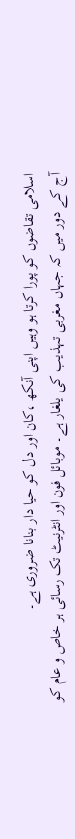اسلامی تقاضوں کو پورا کرتا ہو وہیں اپنی آنکھ ،کان اور دل کو حیا دار بنانا ضروری ہے۔
آج کے دور میں کہ جہاں مغربی تہذیب کی یلغار ہے۔ موبائل فون اور انٹرنیٹ تک رسائی ہر خاص و عام کو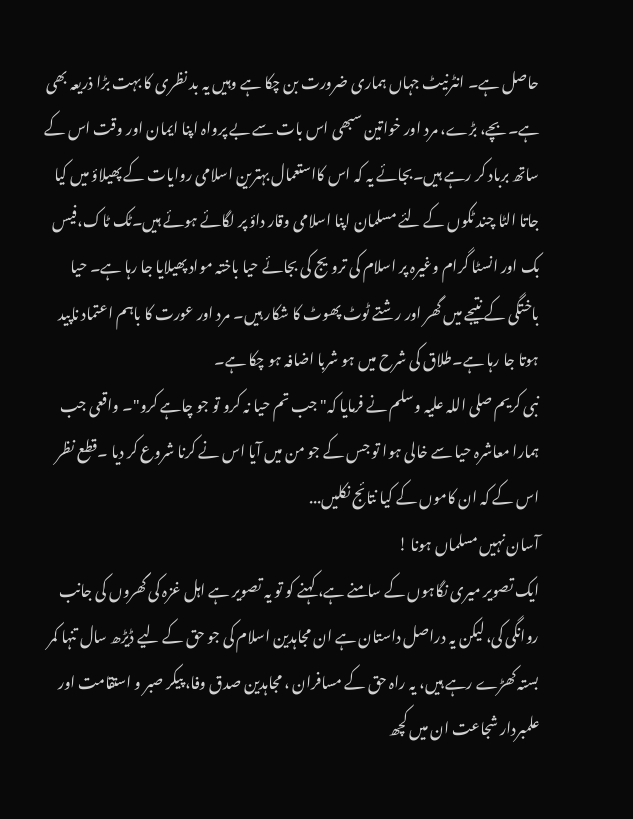حاصل ہے۔ انٹرنیٹ جہاں ہماری ضرورت بن چکا ہے وہیں یہ بد نظری کا بہت بڑا ذریعہ بھی ہے۔بچے، بڑے، مرد اور خواتین سبھی اس بات سے بے پرواہ اپنا ایمان اور وقت اس کے ساتھ برباد کر رہے ہیں۔بجائے یہ کہ اس کااستعمال بہترین اسلامی روایات کے پھیلاؤ میں کیا جاتا الٹا چند ٹکوں کے لئے مسلمان اپنا اسلامی وقار داؤ پر لگائے ہوئے ہیں۔ٹک ٹاک،فیس بک اور انسٹا گرام وغیرہ پر اسلام کی ترویج کی بجائے حیا باختہ مواد پھیلایا جا رہا ہے۔ حیا باختگی کے نتیجے میں گھر اور رشتے ٹوٹ پھوٹ کا شکار ہیں۔ مرد اور عورت کا باہم اعتماد ناپید ہوتا جا رہا ہے۔طلاق کی شرح میں ہو شربا اضافہ ہو چکا ہے۔
نبی کریم صلی اللہ علیہ وسلم نے فرمایا کہ" جب تم حیا نہ کرو تو جو چاہے کرو"۔ واقعی جب ہمارا معاشرہ حیا سے خالی ہوا تو جس کے جو من میں آیا اس نے کرنا شروع کر دیا ۔قطع نظر اس کے کہ ان کاموں کے کیا نتائج نکلیں...
آسان نہیں مسلماں ہونا !
ایک تصویر میری نگاہوں کے سامنے ہے، کہنے کو تو یہ تصویر ہے اہل غزہ کی گھروں کی جانب روانگی کی، لیکن یہ دراصل داستان ہے ان مجاہدین اسلام کی جو حق کے لیے ڈیڑھ سال تنہا کمر بستہ کھڑے رہے ہیں، یہ راہ حق کے مسافران ، مجاہدین صدق وفا، پیکر صبر و استقامت اور علمبردار شجاعت ان میں کچھ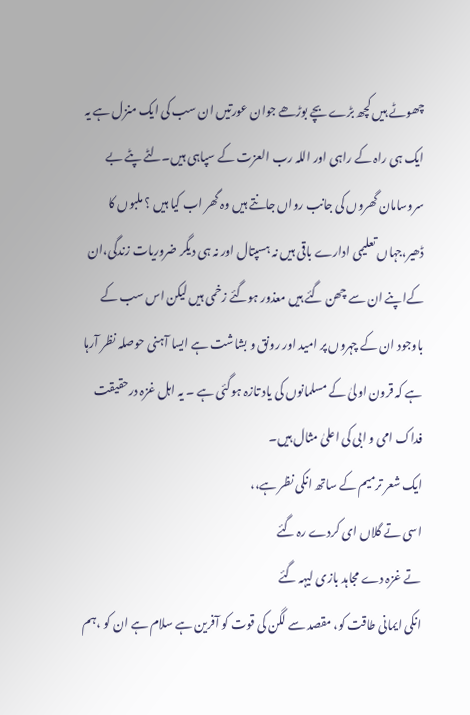چھوٹے ہیں کچھ بڑے بچے بوڑھے جوان عورتیں ان سب کی ایک منزل ہے یہ ایک ہی راہ کے راہی اور اللہ رب العزت کے سپاہی ہیں۔لٹے پٹے بے سروسامان گھروں کی جانب رواں جانتے ہیں وہ گھر اب کیا ہیں ؟ ملبوں کا ڈھیر،جہاں تعلیمی ادارے باقی ہیں نہ ہسپتال اور نہ ہی دیگر ضروریات زندگی،ان کےاپنے ان سے چھن گئے ہیں معذور ہوگئے زخمی ہیں لیکن اس سب کے باوجود ان کے چہروں پر امید اور رونق و بشاشت ہے ایسا آہنی حوصلہ نظر آرہا ہے کہ قرون اولیٰ کے مسلمانوں کی یاد تازہ ہوگئی ہے ۔ یہ اہل غزہ درحقیقت فداک امی و ابی کی اعلیٰ مثال ہیں۔
ایک شعر ترمیم کے ساتھ انکی نظر ہے،،
اسی تے گلاں ای کردے رہ گئے
تے غزہ دے مجاہد بازی لیہہ گئے
انکی ایمانی طاقت کو، مقصد سے لگن کی قوت کو آفرین ہے سلام ہے ان کو ،ہم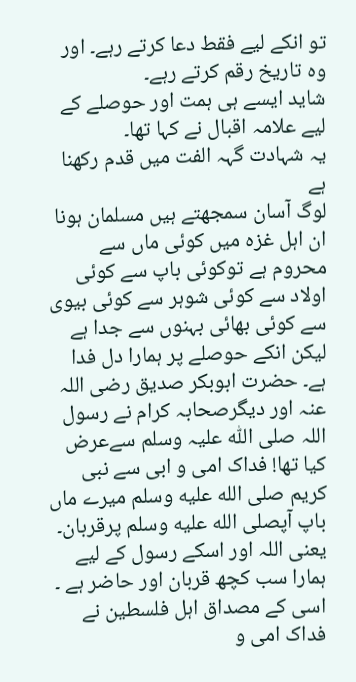تو انکے لیے فقط دعا کرتے رہے۔ اور وہ تاریخ رقم کرتے رہے۔
شاید ایسے ہی ہمت اور حوصلے کے لیے علامہ اقبال نے کہا تھا۔
یہ شہادت گہہ الفت میں قدم رکھنا ہے
لوگ آسان سمجھتے ہیں مسلمان ہونا
ان اہل غزہ میں کوئی ماں سے محروم ہے توکوئی باپ سے کوئی اولاد سے کوئی شوہر سے کوئی بیوی سے کوئی بھائی بہنوں سے جدا ہے لیکن انکے حوصلے پر ہمارا دل فدا ہے۔ حضرت ابوبکر صدیق رضی اللہ عنہ اور دیگرصحابہ کرام نے رسول اللہ صلی اللّٰہ علیہ وسلم سےعرض کیا تھا! فداک امی و ابی سے نبی کریم صلى الله عليه وسلم میرے ماں باپ آپصلى الله عليه وسلم پرقربان۔ یعنی اللہ اور اسکے رسول کے لیے ہمارا سب کچھ قربان اور حاضر ہے ۔ اسی کے مصداق اہل فلسطین نے فداک امی و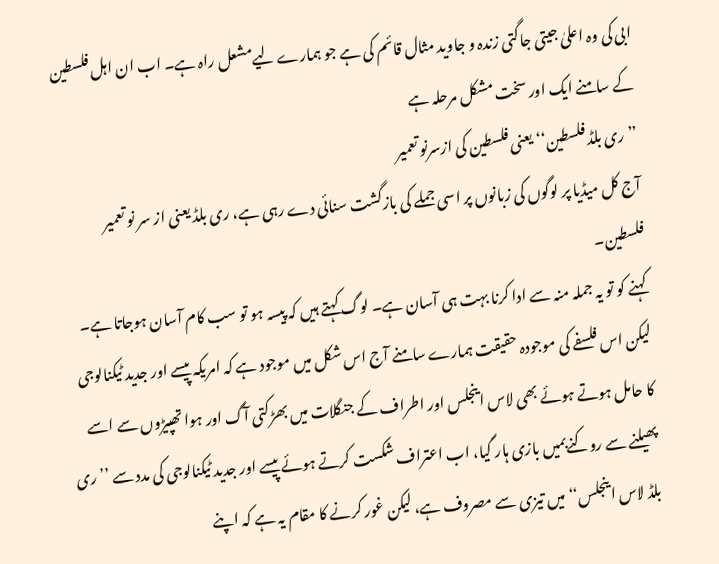ابی کی وہ اعلیٰ جیتی جاگتی زندہ و جاوید مثال قائم کی ہے جو ہمارے لیےمشعل راہ ہے۔ اب ان اہل فلسطین کے سامنے ایک اور سخت مشکل مرحلہ ہے
’’ری بلڈ فلسطین‘‘ یعنی فلسطین کی ازسرنو تعمیر
آج کل میڈیا پر لوگوں کی زبانوں پر اسی جملے کی بازگشت سنائی دے رہی ہے، ری بلڈ یعنی از سر نو تعمیر فلسطین۔
کہنے کو تو یہ جملہ منہ سے ادا کرنا بہت ہی آسان ہے۔ لوگ کہتے ہیں کہ پیسہ ہو تو سب کام آسان ہوجاتا ہے۔ لیکن اس فلسفے کی موجودہ حقیقت ہمارے سامنے آج اس شکل میں موجود ہے کہ امریکہ پیسے اور جدید ٹیکنالوجی کا حامل ہوتے ہوئے بھی لاس اینجلس اور اطراف کے جنگلات میں بھڑکتی آگ اور ہوا تھپیڑوں سے اسے پھیلنے سے روکنےبمیں بازی ہار گیا، اب اعتراف شکست کرتے ہوئے پیسے اور جدید ٹیکنالوجی کی مدد سے ’’ری بلڈ لاس اینجلس‘‘ میں تیزی سے مصروف ہے، لیکن غور کرنے کا مقام یہ ہے کہ اپنے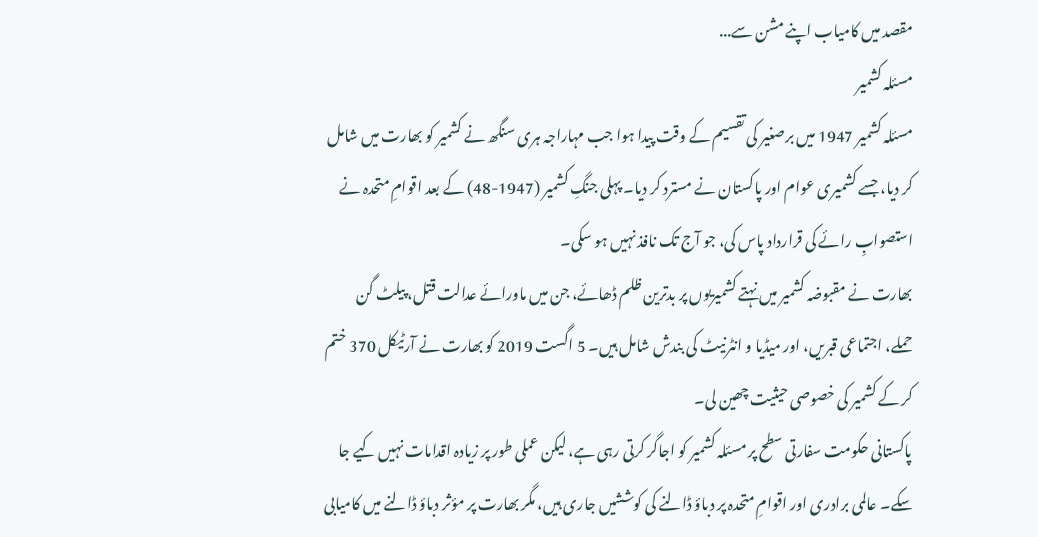مقصد میں کامیاب اپنے مشن سے...
مسئلہ کشمیر
مسئلہ کشمیر 1947 میں برصغیر کی تقسیم کے وقت پیدا ہوا جب مہاراجہ ہری سنگھ نے کشمیر کو بھارت میں شامل کر دیا، جسے کشمیری عوام اور پاکستان نے مسترد کر دیا۔ پہلی جنگِ کشمیر (1947-48) کے بعد اقوامِ متحدہ نے استصوابِ رائے کی قرارداد پاس کی، جو آج تک نافذ نہیں ہو سکی۔
بھارت نے مقبوضہ کشمیر میں نہتے کشمیریوں پر بدترین ظلم ڈھائے، جن میں ماورائے عدالت قتل، پیلٹ گن حملے، اجتماعی قبریں، اور میڈیا و انٹرنیٹ کی بندش شامل ہیں۔ 5 اگست 2019 کو بھارت نے آرٹیکل 370 ختم کر کے کشمیر کی خصوصی حیثیت چھین لی۔
پاکستانی حکومت سفارتی سطح پر مسئلہ کشمیر کو اجاگر کرتی رہی ہے، لیکن عملی طور پر زیادہ اقدامات نہیں کیے جا سکے۔ عالمی برادری اور اقوامِ متحدہ پر دباؤ ڈالنے کی کوششیں جاری ہیں، مگر بھارت پر مؤثر دباؤ ڈالنے میں کامیابی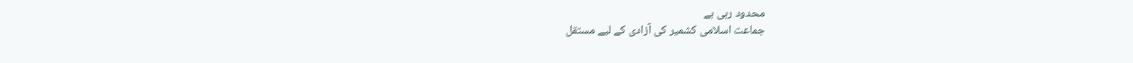محدود رہی ہے
جماعت اسلامی کشمیر کی آزادی کے لیے مستقل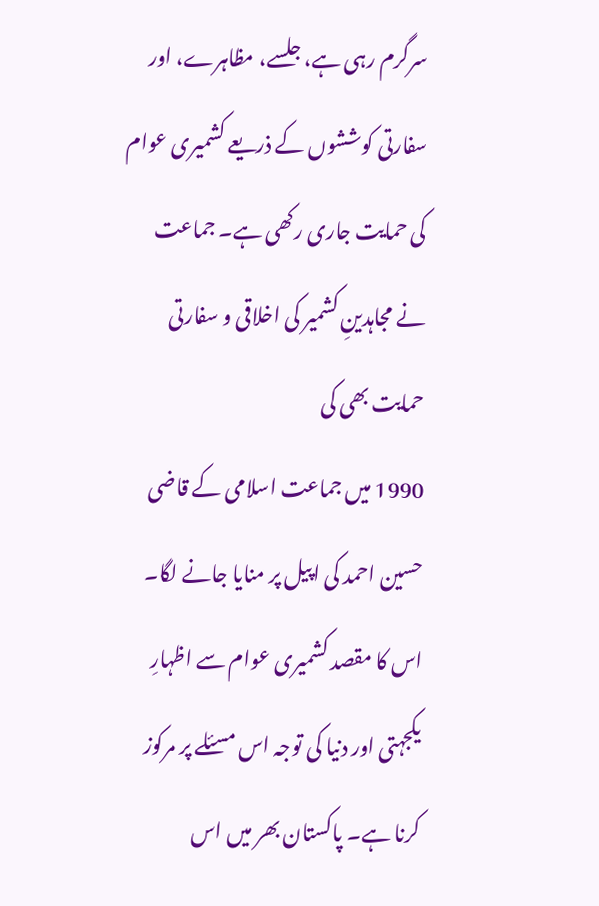سرگرم رہی ہے، جلسے، مظاہرے، اور سفارتی کوششوں کے ذریعے کشمیری عوام کی حمایت جاری رکھی ہے۔ جماعت نے مجاہدینِ کشمیر کی اخلاقی و سفارتی حمایت بھی کی
1990 میں جماعت اسلامی کے قاضی حسین احمد کی اپیل پر منایا جانے لگا۔ اس کا مقصد کشمیری عوام سے اظہارِ یکجہتی اور دنیا کی توجہ اس مسئلے پر مرکوز کرنا ہے۔ پاکستان بھر میں اس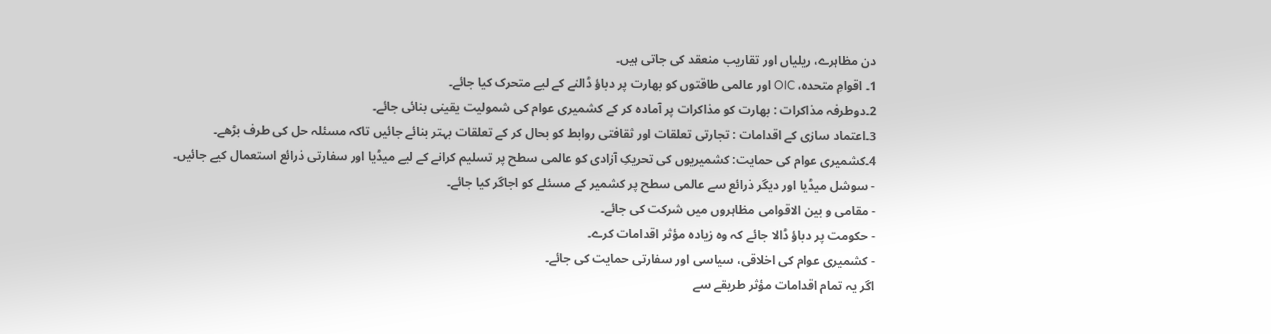دن مظاہرے، ریلیاں اور تقاریب منعقد کی جاتی ہیں۔
1۔ اقوامِ متحدہ، OIC اور عالمی طاقتوں کو بھارت پر دباؤ ڈالنے کے لیے متحرک کیا جائے۔
2۔دوطرفہ مذاکرات : بھارت کو مذاکرات پر آمادہ کر کے کشمیری عوام کی شمولیت یقینی بنائی جائے۔
3۔اعتماد سازی کے اقدامات : تجارتی تعلقات اور ثقافتی روابط کو بحال کر کے تعلقات بہتر بنائے جائیں تاکہ مسئلہ حل کی طرف بڑھے۔
4۔کشمیری عوام کی حمایت: کشمیریوں کی تحریکِ آزادی کو عالمی سطح پر تسلیم کرانے کے لیے میڈیا اور سفارتی ذرائع استعمال کیے جائیں۔
- سوشل میڈیا اور دیگر ذرائع سے عالمی سطح پر کشمیر کے مسئلے کو اجاگر کیا جائے۔
- مقامی و بین الاقوامی مظاہروں میں شرکت کی جائے۔
- حکومت پر دباؤ ڈالا جائے کہ وہ زیادہ مؤثر اقدامات کرے۔
- کشمیری عوام کی اخلاقی، سیاسی اور سفارتی حمایت کی جائے۔
اگر یہ تمام اقدامات مؤثر طریقے سے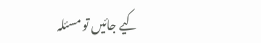کیے جائیں تو مسئلہ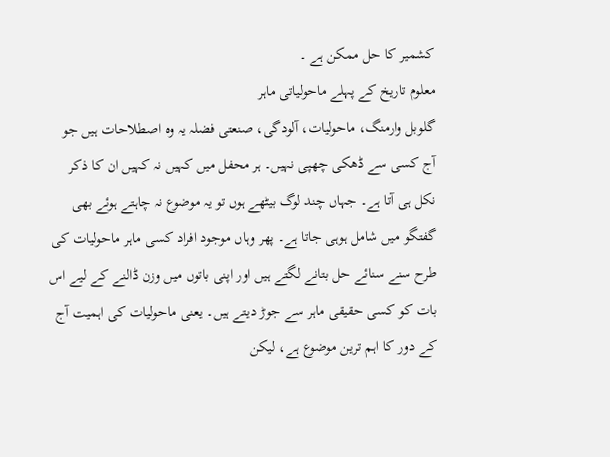کشمیر کا حل ممکن ہے ۔
معلوم تاریخ کے پہلے ماحولیاتی ماہر
گلوبل وارمنگ، ماحولیات، آلودگی، صنعتی فضلہ یہ وہ اصطلاحات ہیں جو آج کسی سے ڈھکی چھپی نہیں۔ ہر محفل میں کہیں نہ کہیں ان کا ذکر نکل ہی آتا ہے۔ جہاں چند لوگ بیٹھے ہوں تو یہ موضوع نہ چاہتے ہوئے بھی گفتگو میں شامل ہوہی جاتا ہے۔ پھر وہاں موجود افراد کسی ماہر ماحولیات کی طرح سنے سنائے حل بتانے لگتے ہیں اور اپنی باتوں میں وزن ڈالنے کے لیے اس بات کو کسی حقیقی ماہر سے جوڑ دیتے ہیں۔ یعنی ماحولیات کی اہمیت آج کے دور کا اہم ترین موضوع ہے، لیکن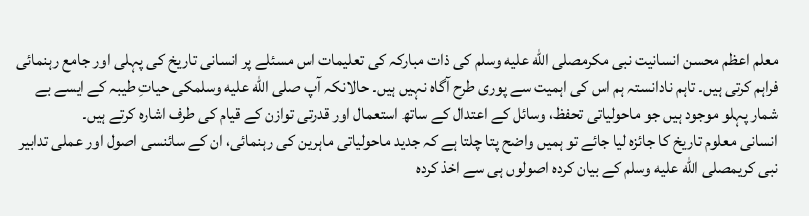معلم اعظم محسن انسانیت نبی مکرمصلى الله عليه وسلم کی ذات مبارکہ کی تعلیمات اس مسئلے پر انسانی تاریخ کی پہلی اور جامع رہنمائی فراہم کرتی ہیں۔ تاہم نادانستہ ہم اس کی اہمیت سے پوری طرح آگاہ نہیں ہیں۔ حالانکہ آپ صلى الله عليه وسلمکی حیاتِ طیبہ کے ایسے بے شمار پہلو موجود ہیں جو ماحولیاتی تحفظ، وسائل کے اعتدال کے ساتھ استعمال اور قدرتی توازن کے قیام کی طرف اشارہ کرتے ہیں۔
انسانی معلوم تاریخ کا جائزہ لیا جائے تو ہمیں واضح پتا چلتا ہے کہ جدید ماحولیاتی ماہرین کی رہنمائی، ان کے سائنسی اصول اور عملی تدابیر نبی کریمصلى الله عليه وسلم کے بیان کردہ اصولوں ہی سے اخذ کردہ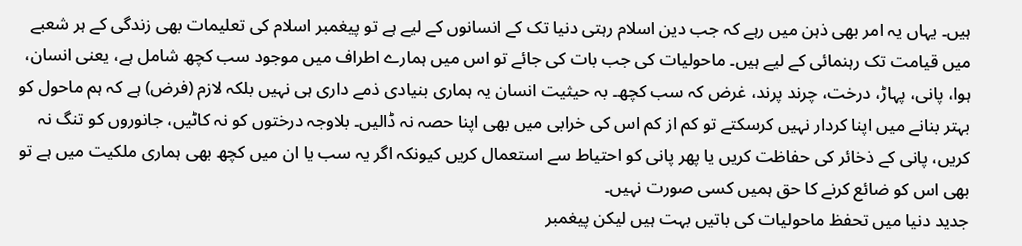ہیں۔ یہاں یہ امر بھی ذہن میں رہے کہ جب دین اسلام رہتی دنیا تک کے انسانوں کے لیے ہے تو پیغمبر اسلام کی تعلیمات بھی زندگی کے ہر شعبے میں قیامت تک رہنمائی کے لیے ہیں۔ ماحولیات کی جب بات کی جائے تو اس میں ہمارے اطراف میں موجود سب کچھ شامل ہے، یعنی انسان، ہوا، پانی، پہاڑ، درخت، چرند پرند، غرض کہ سب کچھ۔ بہ حیثیت انسان یہ ہماری بنیادی ذمے داری ہی نہیں بلکہ لازم (فرض) ہے کہ ہم ماحول کو بہتر بنانے میں اپنا کردار نہیں کرسکتے تو کم از کم اس کی خرابی میں بھی اپنا حصہ نہ ڈالیں۔ بلاوجہ درختوں کو نہ کاٹیں، جانوروں کو تنگ نہ کریں، پانی کے ذخائر کی حفاظت کریں یا پھر پانی کو احتیاط سے استعمال کریں کیونکہ اگر یہ سب یا ان میں کچھ بھی ہماری ملکیت میں ہے تو بھی اس کو ضائع کرنے کا حق ہمیں کسی صورت نہیں۔
جدید دنیا میں تحفظ ماحولیات کی باتیں بہت ہیں لیکن پیغمبر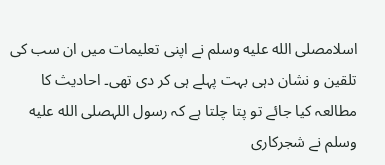اسلامصلى الله عليه وسلم نے اپنی تعلیمات میں ان سب کی تلقین و نشان دہی بہت پہلے ہی کر دی تھی۔ احادیث کا مطالعہ کیا جائے تو پتا چلتا ہے کہ رسول اللہصلى الله عليه وسلم نے شجرکاری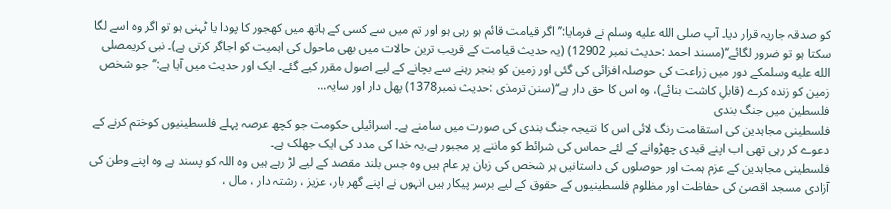کو صدقہ جاریہ قرار دیا۔ آپ صلى الله عليه وسلم نے فرمایا:’’اگر قیامت قائم ہو رہی ہو اور تم میں سے کسی کے ہاتھ میں کھجور کا پودا یا ٹہنی ہو تو اگر وہ اسے لگا سکتا ہو تو ضرور لگائے‘‘(مسند احمد :حدیث نمبر 12902) (یہ حدیث قیامت کے قریب ترین حالات میں بھی ماحول کی اہمیت کو اجاگر کرتی ہے)۔ نبی کریمصلى الله عليه وسلمکے دور میں زراعت کی حوصلہ افزائی کی گئی اور زمین کو بنجر رہنے سے بچانے کے لیے اصول مقرر کیے گئے۔ ایک اور حدیث میں آیا ہے:’’جو شخص زمین کو زندہ کرے (قابلِ کاشت بنائے)، وہ اس کا حق دار ہے‘‘(سنن ترمذی :حدیث نمبر1378) پھل دار اور سایہ...
فلسطین میں جنگ بندی
فلسطینی مجاہدین کی استقامت رنگ لائی اس کا نتیجہ جنگ بندی کی صورت میں سامنے ہے۔ اسرائیلی حکومت جو کچھ عرصہ پہلے فلسطینیوں کوختم کرنے کے دعوے کر رہی تھی اب اپنے قیدی چھڑوانے کے لئے حماس کی شرائط کو ماننے پر مجبور ہے،یہ خدا کی مدد کی ایک جھلک ہے۔
فلسطینی مجاہدین کے عزم ہمت اور حوصلوں کی داستانیں ہر شخص کی زبان پر عام ہیں وہ جس بلند مقصد کے لیے لڑ رہے ہیں وہ اللہ کو پسند ہے وہ اپنے وطن کی آزادی مسجد اقصیٰ کی حفاظت اور مظلوم فلسطینیوں کے حقوق کے لیے برسر پیکار ہیں انہوں نے اپنے گھر بار، عزیز ، رشتہ دار ، مال ،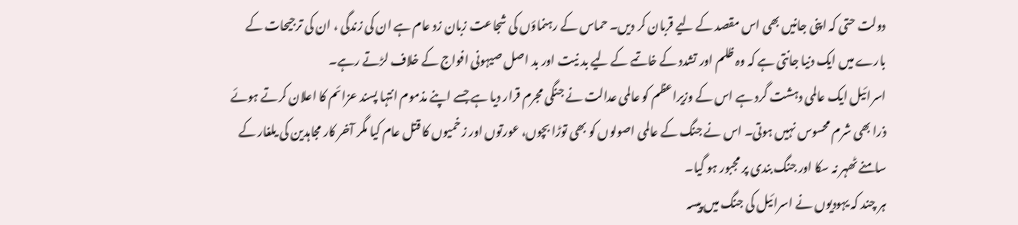دولت حتی کہ اپنی جانیں بھی اس مقصد کے لیے قربان کر دیں۔ حماس کے رہنماؤں کی شجاعت زبان زد عام ہے ان کی زندگی ، ان کی ترجیحات کے بارے میں ایک دنیا جانتی ہے کہ وہ ظلم اور تشدد کے خاتمے کے لیے بد نیت اور بد اصل صیہونی افواج کے خلاف لڑتے رہے۔
اسرائیل ایک عالمی دہشت گرد ہے اس کے وزیراعظم کو عالمی عدالت نے جنگی مجرم قرار دیا ہے جسے اپنے مذموم انتہا پسند عزائم کا اعلان کرتے ہوئے ذرا بھی شرم محسوس نہیں ہوتی۔ اس نے جنگ کے عالمی اصولوں کو بھی توڑا بچوں، عورتوں اور زخمیوں کا قتل عام کیا مگر آخر کار مجاہدین کی یلغار کے سامنے ٹھہر نہ سکا اور جنگ بندی پر مجبور ہو گیا۔
ہر چند کہ یہودیوں نے اسرائیل کی جنگ میں پیسہ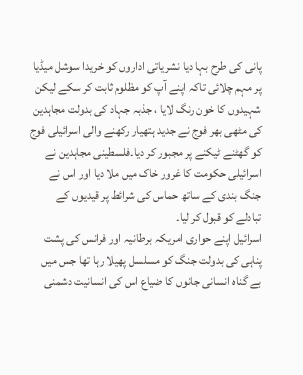پانی کی طرح بہا دیا نشریاتی اداروں کو خریدا سوشل میڈیا پر مہم چلائی تاکہ اپنے آپ کو مظلوم ثابت کر سکے لیکن شہیدوں کا خون رنگ لایا ، جذبہ جہاد کی بدولت مجاہدین کی مٹھی بھر فوج نے جدید ہتھیار رکھنے والی اسرائیلی فوج کو گھٹنے ٹیکنے پر مجبور کر دیا۔فلسطینی مجاہدین نے اسرائیلی حکومت کا غرور خاک میں ملا دیا اور اس نے جنگ بندی کے ساتھ حماس کی شرائط پر قیدیوں کے تبادلے کو قبول کر لیا۔
اسرائیل اپنے حواری امریکہ برطانیہ اور فرانس کی پشت پناہی کی بدولت جنگ کو مسلسل پھیلا رہا تھا جس میں بے گناہ انسانی جانوں کا ضیاع اس کی انسانیت دشمنی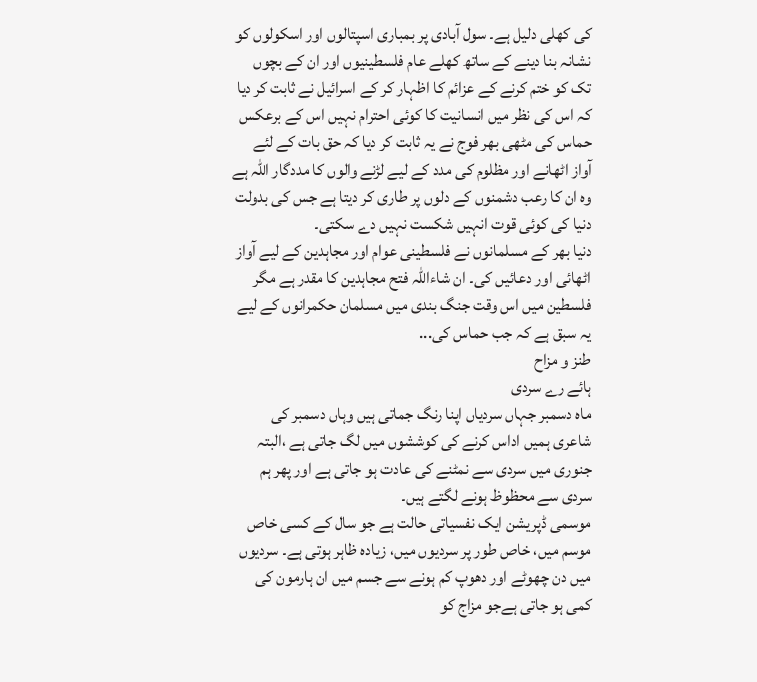کی کھلی دلیل ہے۔ سول آبادی پر بمباری اسپتالوں اور اسکولوں کو نشانہ بنا دینے کے ساتھ کھلے عام فلسطینیوں اور ان کے بچوں تک کو ختم کرنے کے عزائم کا اظہار کر کے اسرائیل نے ثابت کر دیا کہ اس کی نظر میں انسانیت کا کوئی احترام نہیں اس کے برعکس حماس کی مٹھی بھر فوج نے یہ ثابت کر دیا کہ حق بات کے لئے آواز اٹھانے اور مظلوم کی مدد کے لیے لڑنے والوں کا مددگار اللہ ہے وہ ان کا رعب دشمنوں کے دلوں پر طاری کر دیتا ہے جس کی بدولت دنیا کی کوئی قوت انہیں شکست نہیں دے سکتی۔
دنیا بھر کے مسلمانوں نے فلسطینی عوام اور مجاہدین کے لیے آواز اٹھائی اور دعائیں کی۔ ان شاءاللہ فتح مجاہدین کا مقدر ہے مگر فلسطین میں اس وقت جنگ بندی میں مسلمان حکمرانوں کے لیے یہ سبق ہے کہ جب حماس کی...
طنز و مزاح
ہائے رے سردی
ماہ دسمبر جہاں سردیاں اپنا رنگ جماتی ہیں وہاں دسمبر کی شاعری ہمیں اداس کرنے کی کوششوں میں لگ جاتی ہے ،البتہ جنوری میں سردی سے نمٹنے کی عادت ہو جاتی ہے اور پھر ہم سردی سے محظوظ ہونے لگتے ہیں۔
موسمی ڈپریشن ایک نفسیاتی حالت ہے جو سال کے کسی خاص موسم میں، خاص طور پر سردیوں میں، زیادہ ظاہر ہوتی ہے۔ سردیوں میں دن چھوٹے اور دھوپ کم ہونے سے جسم میں ان ہارمون کی کمی ہو جاتی ہےجو مزاج کو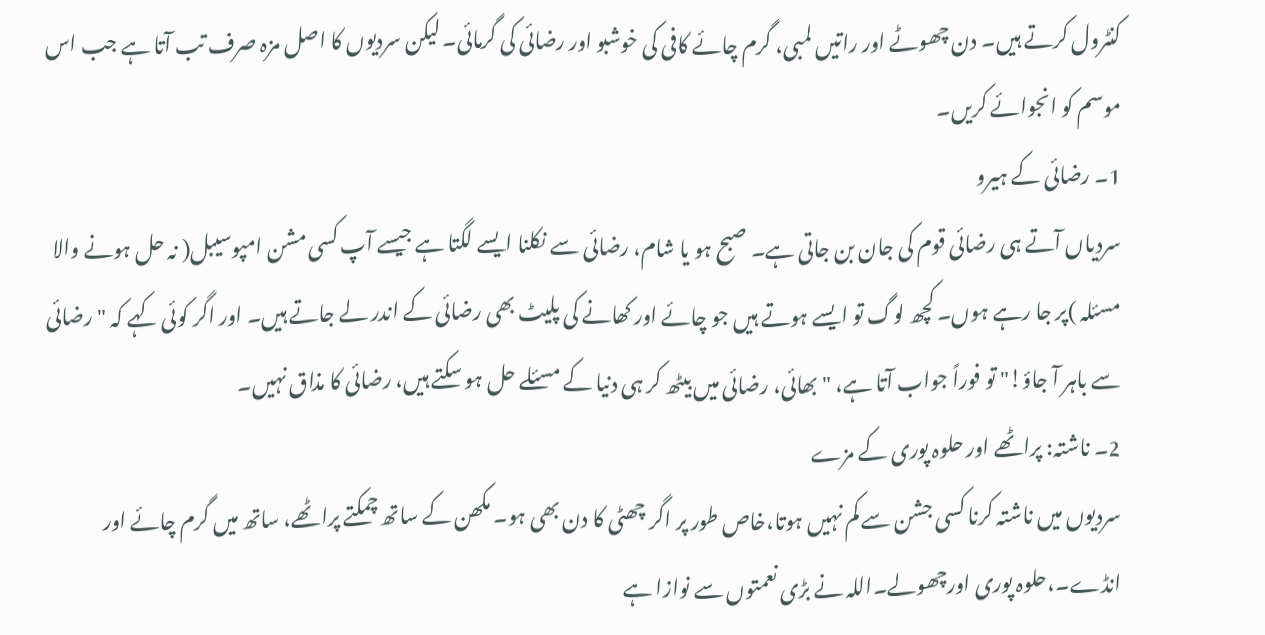کنٹرول کرتے ہیں۔ دن چھوٹے اور راتیں لمبی، گرم چائے کافی کی خوشبو اور رضائی کی گرمائی۔ لیکن سردیوں کا اصل مزہ صرف تب آتا ہے جب اس موسم کو انجوائے کریں۔
1۔ رضائی کے ہیرو
سردیاں آتے ہی رضائی قوم کی جان بن جاتی ہے۔ صبح ہو یا شام، رضائی سے نکلنا ایسے لگتا ہے جیسے آپ کسی مشن امپوسیبل( نہ حل ہونے والا مسئلہ )پر جا رہے ہوں۔ کچھ لوگ تو ایسے ہوتے ہیں جو چائے اور کھانے کی پلیٹ بھی رضائی کے اندر لے جاتے ہیں۔ اور اگر کوئی کہے کہ "رضائی سے باہر آ جاؤ!" تو فوراً جواب آتا ہے، "بھائی، رضائی میں بیٹھ کر ہی دنیا کے مسئلے حل ہو سکتے ہیں، رضائی کا مذاق نہیں۔
2۔ ناشتہ: پراٹھے اور حلوہ پوری کے مزے
سردیوں میں ناشتہ کرنا کسی جشن سے کم نہیں ہوتا،خاص طور پر اگر چھٹی کا دن بھی ہو۔ مکھن کے ساتھ چمکتے پراٹھے، ساتھ میں گرم چائے اور انڈے۔،حلوہ پوری اورچھولے۔اللہ نے بڑی نعمتوں سے نوازا ہے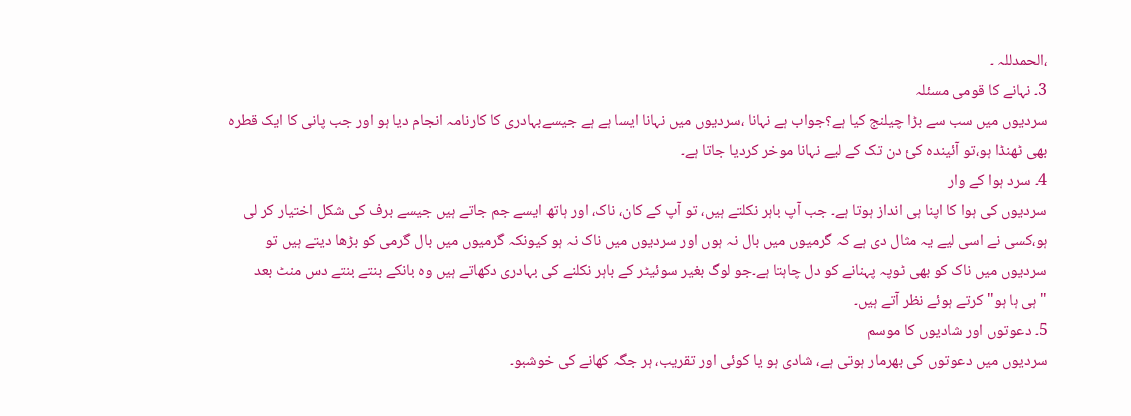،الحمدللہ ۔
3۔ نہانے کا قومی مسئلہ
سردیوں میں سب سے بڑا چیلنج کیا ہے؟جواب ہے نہانا ،سردیوں میں نہانا ایسا ہے ہے جیسےبہادری کا کارنامہ انجام دیا ہو اور جب پانی کا ایک قطرہ بھی ٹھنڈا ہو،تو آئیندہ کئ دن تک کے لیے نہانا موخر کردیا جاتا ہے۔
4۔ سرد ہوا کے وار
سردیوں کی ہوا کا اپنا ہی انداز ہوتا ہے۔ جب آپ باہر نکلتے ہیں، تو آپ کے کان، ناک، اور ہاتھ ایسے جم جاتے ہیں جیسے برف کی شکل اختیار کر لی ہو،کسی نے اسی لیے یہ مثال دی ہے کہ گرمیوں میں بال نہ ہوں اور سردیوں میں ناک نہ ہو کیونکہ گرمیوں میں بال گرمی کو بڑھا دیتے ہیں تو سردیوں میں ناک کو بھی ٹوپہ پہنانے کو دل چاہتا ہے۔جو لوگ بغیر سوئیٹر کے باہر نکلنے کی بہادری دکھاتے ہیں وہ بانکے بنتے بنتے دس منٹ بعد "ہی ہا ہو" کرتے ہوئے نظر آتے ہیں۔
5۔ دعوتوں اور شادیوں کا موسم
سردیوں میں دعوتوں کی بھرمار ہوتی ہے، شادی ہو یا کوئی اور تقریب، ہر جگہ کھانے کی خوشبو۔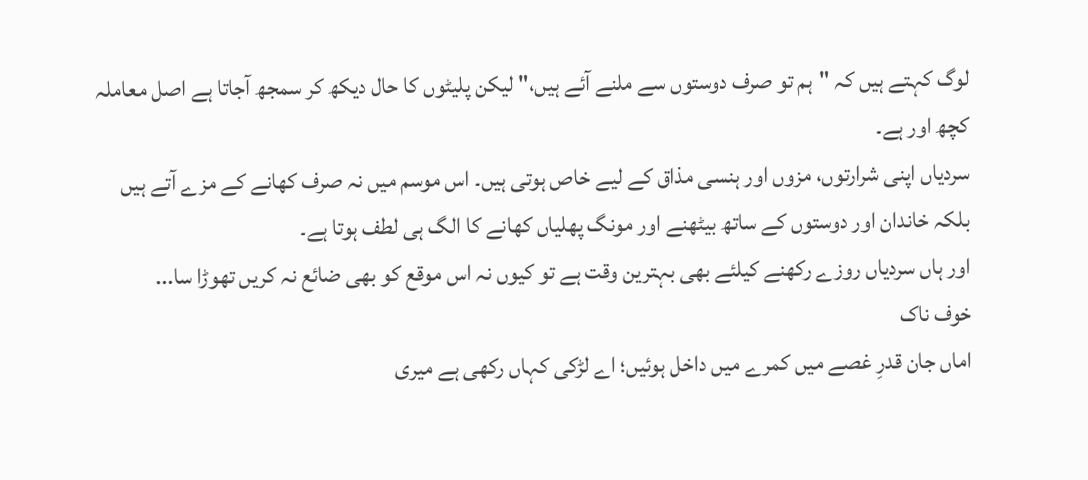لوگ کہتے ہیں کہ "ہم تو صرف دوستوں سے ملنے آئے ہیں،" لیکن پلیٹوں کا حال دیکھ کر سمجھ آجاتا ہے اصل معاملہ کچھ اور ہے۔
سردیاں اپنی شرارتوں، مزوں اور ہنسی مذاق کے لیے خاص ہوتی ہیں۔ اس موسم میں نہ صرف کھانے کے مزے آتے ہیں بلکہ خاندان اور دوستوں کے ساتھ بیٹھنے اور مونگ پھلیاں کھانے کا الگ ہی لطف ہوتا ہے۔
اور ہاں سردیاں روزے رکھنے کیلئے بھی بہترین وقت ہے تو کیوں نہ اس موقع کو بھی ضائع نہ کریں تھوڑا سا...
خوف ناک
اماں جان قدرِ غصے میں کمرے میں داخل ہوئیں؛ اے لڑکی کہاں رکھی ہے میری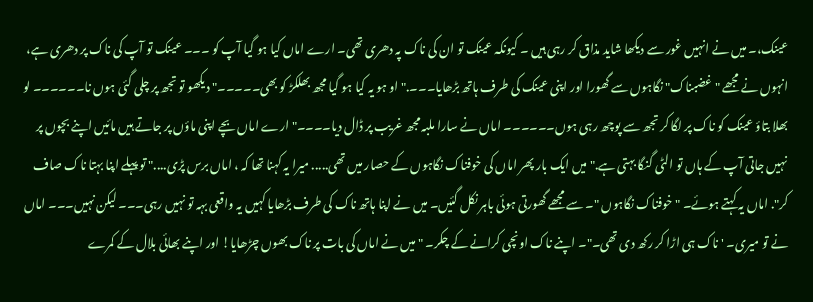عینک،۔ میں نے انہیں غور سے دیکھا شاید مذاق کر رہی ہیں ۔ کیونکہ عینک تو ان کی ناک پہ دھری تھی۔ ارے اماں کیا ہو گیا آپ کو ۔۔۔ عینک تو آپ کی ناک پر دھری ہے، انہوں نے مجھے "غضبناک" نگاہوں سے گھورا اور اپنی عینک کی طرف ہاتھ بڑھایا۔۔۔." او ہو یہ کیا ہو گیا مجھ بھلکڑ کو بھی۔۔۔۔۔" دیکھو تو تجھ پر چلی گئی ہوں نا۔۔۔۔۔۔ لو بھلا بتاؤ عینک کو ناک پر لگا کر تجھ سے پوچھ رہی ہوں۔۔۔۔۔۔ اماں نے سارا ملبہ مجھ غریب پر ڈال دیا۔۔۔۔" ارے اماں بچے اپنی ماؤں پر جاتے ہیں مائیں اپنے بچوں پر نہیں جاتی آپ کے ہاں تو الٹی گنگا بہتی ہے." میں ایک بار پھر اماں کی خوفناک نگاہوں کے حصار میں تھی..... میرا یہ کہنا تھا کہ ، اماں برس پڑی...." تو پہلے اپنا بہتا ناک صاف کر". اماں یہ کہتے ہوئے۔ " خوفناک نگاہوں "۔ سے مجھے گھورتی ہوئی باہر نکل گئیں۔ میں نے اپنا ہاتھ ناک کی طرف بڑھایا کہیں یہ واقعی بہہ تو نہیں رہی۔۔۔ لیکن نہیں۔۔۔ اماں نے تو میری۔ ' ناک ہی اڑا کر رکھ دی تھی۔"۔ اپنے ناک اونچی کرانے کے چکر۔ " میں نے اماں کی بات پر ناک بھوں چڑھایا! اور اپنے بھائی بلال کے کمرے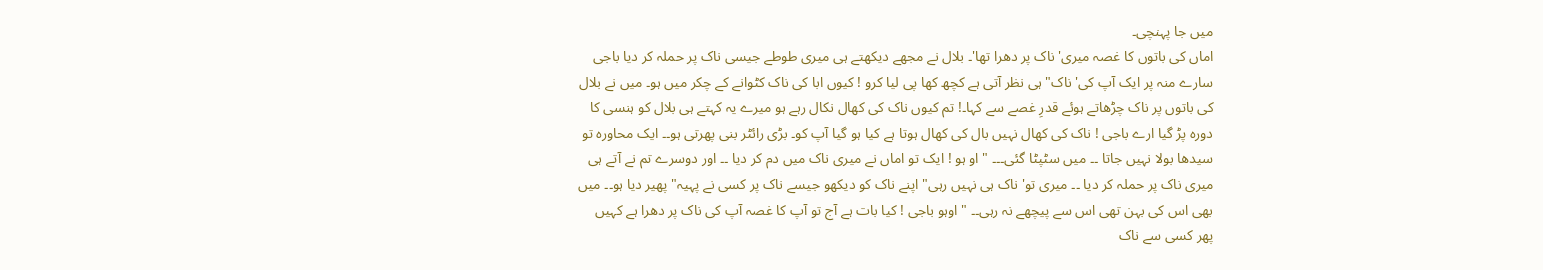میں جا پہنچی۔
اماں کی باتوں کا غصہ میری' ناک پر دھرا تھا'۔ بلال نے مجھے دیکھتے ہی میری طوطے جیسی ناک پر حملہ کر دیا باجی سارے منہ پر ایک آپ کی' ناک" ہی نظر آتی ہے کچھ کھا پی لیا کرو ! کیوں ابا کی ناک کٹوانے کے چکر میں ہو۔ میں نے بلال کی باتوں پر ناک چڑھاتے ہوئے قدرِ غصے سے کہا۔! تم کیوں ناک کی کھال نکال رہے ہو میرے یہ کہتے ہی بلال کو ہنسی کا دورہ پڑ گیا ارے باجی ! ناک کی کھال نہیں بال کی کھال ہوتا ہے کیا ہو گیا آپ کو۔ بڑی رائٹر بنی پھرتی ہو۔۔ ایک محاورہ تو سیدھا بولا نہیں جاتا ۔۔ میں سٹپٹا گئی۔۔۔ " او ہو ! ایک تو اماں نے میری ناک میں دم کر دیا ۔۔ اور دوسرے تم نے آتے ہی میری ناک پر حملہ کر دیا ۔۔ میری تو' ناک ہی نہیں رہی" اپنے ناک کو دیکھو جیسے ناک پر کسی نے پہیہ" پھیر دیا ہو۔۔ میں بھی اس کی بہن تھی اس سے پیچھے نہ رہی۔۔ " اوہو باجی ! کیا بات ہے آج تو آپ کا غصہ آپ کی ناک پر دھرا ہے کہیں پھر کسی سے ناک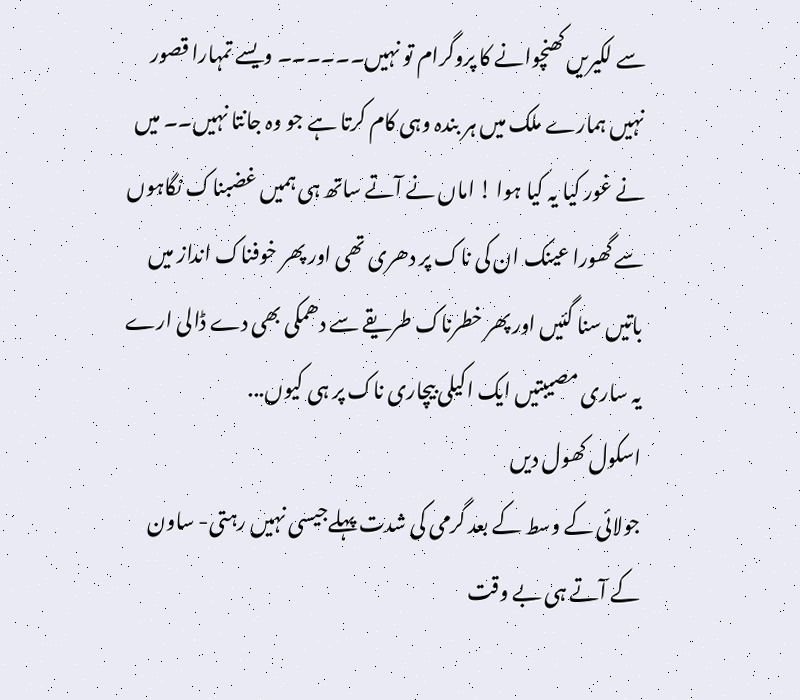سے لکیریں کھنچوانے کا پروگرام تو نہیں۔۔۔۔۔۔ ویسے تمہارا قصور نہیں ہمارے ملک میں ہر بندہ وہی کام کرتا ہے جو وہ جانتا نہیں۔۔ میں نے غور کیا یہ کیا ہوا ! اماں نے آتے ساتھ ہی ہمیں غضبناک نگاہوں سے گھورا عینک ان کی ناک پر دھری تھی اور پھر خوفناک انداز میں باتیں سنا گئیں اور پھر خطرناک طریقے سے دھمکی بھی دے ڈالی ارے یہ ساری مصیبتیں ایک اکیلی بیچاری ناک پر ہی کیوں...
اسکول کھول دیں
جولائی کے وسط کے بعد گرمی کی شدت پہلےجیسی نہیں رہتی- ساون کے آتے ہی بے وقت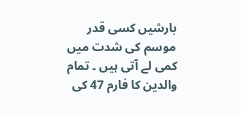بارشیں کسی قدر موسم کی شدت میں کمی لے آتی ہیں ۔ تمام والدین کا فارم 47 کی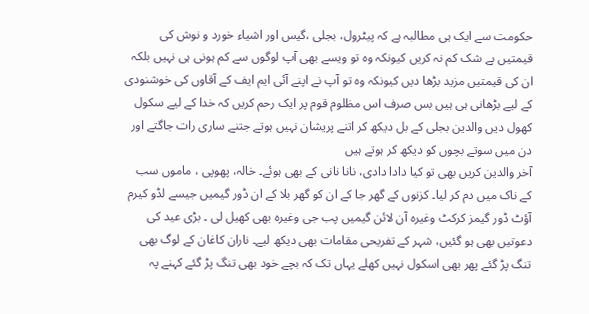حکومت سے ایک ہی مطالبہ ہے کہ پیٹرول، بجلی ،گیس اور اشیاء خورد و نوش کی قیمتیں بے شک کم نہ کریں کیونکہ وہ تو ویسے بھی آپ لوگوں سے کم ہونی ہی نہیں بلکہ ان کی قیمتیں مزید بڑھا دیں کیونکہ وہ تو آپ نے اپنے آئی ایم ایف کے آقاوں کی خوشنودی کے لیے بڑھانی ہی ہیں بس صرف اس مظلوم قوم پر ایک رحم کریں کہ خدا کے لیے سکول کھول دیں والدین بجلی کے بل دیکھ کر اتنے پریشان نہیں ہوتے جتنے ساری رات جاگتے اور دن میں سوتے بچوں کو دیکھ کر ہوتے ہیں
آخر والدین کریں بھی تو کیا دادا دادی، نانا نانی کے بھی ہوئے۔ خالہ، پھوپی ، ماموں سب کے ناک میں دم کر لیا۔ کزنوں کے گھر جا کے ان کو گھر بلا کے ان ڈور گیمیں جیسے لڈو کیرم آؤٹ ڈور گیمز کرکٹ وغیرہ آن لائن گیمیں پب جی وغیرہ بھی کھیل لی ۔ بڑی عید کی دعوتیں بھی ہو گئیں، شہر کے تفریحی مقامات بھی دیکھ لیے۔ ناران کاغان کے لوگ بھی تنگ پڑ گئے پھر بھی اسکول نہیں کھلے یہاں تک کہ بچے خود بھی تنگ پڑ گئے کہنے پہ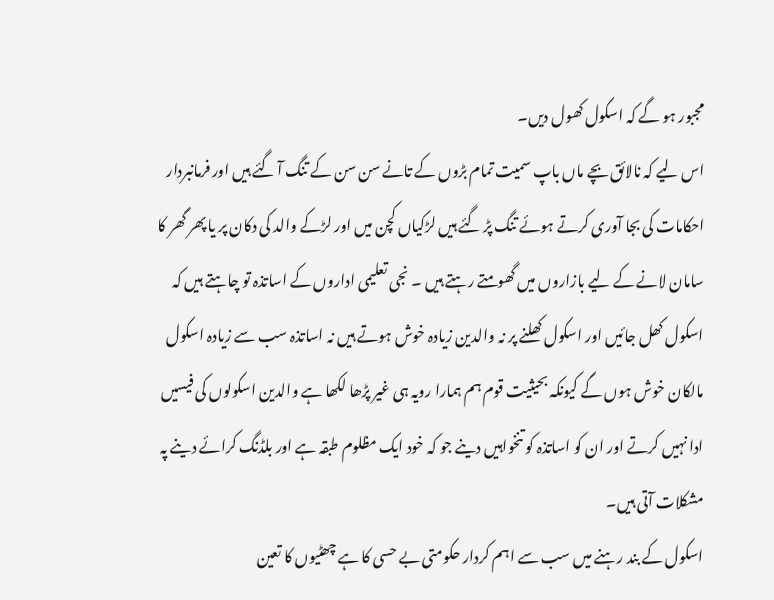مجبور ہو گے کہ اسکول کھول دیں۔
اس لیے کہ نالائق بچے ماں باپ سمیت تمام بڑوں کے تانے سن سن کے تنگ آ گئے ہیں اور فرمانبردار احکامات کی بجا آوری کرتے ہوئے تنگ پڑ گئے ہیں لڑکیاں کچن میں اور لڑکے والد کی دکان پر یا پھر گھر کا سامان لانے کے لیے بازاروں میں گھومتے رہتے ہیں ۔ نجی تعلیمی اداروں کے اساتذہ تو چاہتے ہیں کہ اسکول کھل جائیں اور اسکول کھلنے پر نہ والدین زیادہ خوش ہوتے ہیں نہ اساتذہ سب سے زیادہ اسکول مالکان خوش ہوں گے کیونکہ بحیثیت قوم ہم ہمارا رویہ ہی غیر پڑھا لکھا ہے والدین اسکولوں کی فیسیں ادا نہیں کرتے اور ان کو اساتذہ کو تنخواہیں دینے جو کہ خود ایک مظلوم طبقہ ہے اور بلڈنگ کرائے دینے پہ مشکلات آتی ہیں۔
اسکول کے بند رہنے میں سب سے اہم کردار حکومتی بے حسی کا ہے چھٹیوں کا تعین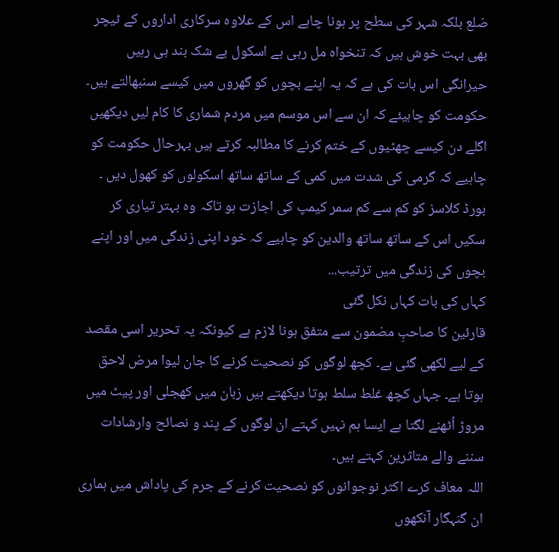ضلع بلکہ شہر کی سطح پر ہونا چاہے اس کے علاوہ سرکاری اداروں کے ٹیچر بھی بہت خوش ہیں کہ تنخواہ مل رہی ہے اسکول بے شک بند ہی رہیں حیرانگی اس بات کی ہے کہ یہ اپنے بچوں کو گھروں میں کیسے سنبھالتے ہیں۔ حکومت کو چاہیئے کہ ان سے اس موسم میں مردم شماری کا کام لیں دیکھیں اگلے دن کیسے چھٹیوں کے ختم کرنے کا مطالبہ کرتے ہیں بہرحال حکومت کو چاہیے کہ گرمی کی شدت میں کمی کے ساتھ ساتھ اسکولوں کو کھول دیں ۔ بورڈ کلاسز کو کم سے کم سمر کیمپ کی اجازت ہو تاکہ وہ بہتر تیاری کر سکیں اس کے ساتھ ساتھ والدین کو چاہیے کہ خود اپنی زندگی میں اور اپنے بچوں کی زندگی میں ترتیب...
کہاں کی بات کہاں نکل گئی
قارئین کا صاحبِ مضمون سے متفق ہونا لازم ہے کیونکہ یہ تحریر اسی مقصد کے لیے لکھی گئی ہے۔ کچھ لوگوں کو نصحیت کرنے کا جان لیوا مرض لاحق ہوتا ہے۔ جہاں کچھ غلط سلط ہوتا دیکھتے ہیں زبان میں کھجلی اور پیٹ میں مروڑ اُٹھنے لگتا ہے ایسا ہم نہیں کہتے ان لوگوں کے پند و نصائح وارشادات سننے والے متاثرین کہتے ہیں۔
اللہ معاف کرے اکثر نوجوانوں کو نصحیت کرنے کے جرم کی پاداش میں ہماری ان گنہگار آنکھوں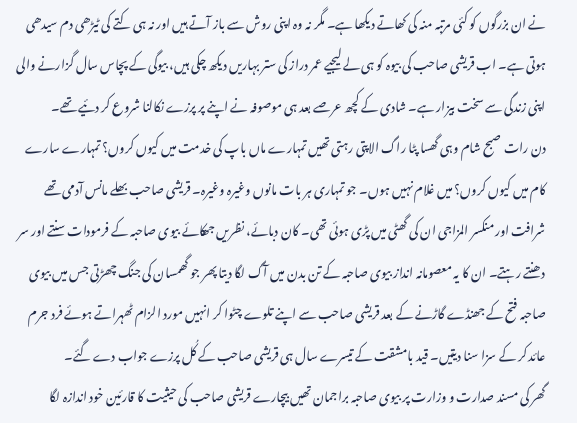نے ان بزرگوں کو کئی مرتبہ منہ کی کھاتے دیکھا ہے۔ مگر نہ وہ اپنی روش سے باز آتے ہیں اور نہ ہی کتے کی ٹیڑھی دم سیدھی ہوتی ہے۔ اب قریشی صاحب کی بیوہ کو ہی لے لیجیے عمر دراز کی ستر بہاریں دیکھ چکی ہیں، بیوگی کے پچاس سال گزارنے والی اپنی زندگی سے سخت بیزار ہے۔ شادی کے کچھ عرصے بعد ہی موصوفہ نے اپنے پر پرزے نکالنا شروع کر دئیے تھے۔
دن رات صبح شام وہی گھسا پٹا راگ الاپتی رہتی تھیں تمہارے ماں باپ کی خدمت میں کیوں کروں؟ تمہارے سارے کام میں کیوں کروں؟ میں غلام نہیں ہوں۔ جو تمہاری ہر بات مانوں وغیرہ وغیرہ۔ قریشی صاحب بھلے مانس آدمی تھے شرافت اور منکسر المزاجی ان کی گھٹی میں پڑی ہوئی تھی۔ کان دبائے، نظریں جھکائے بیوی صاحبہ کے فرمودات سنتے اور سر دھنتے رہتے۔ ان کا یہ معصومانہ انداز بیوی صاحبہ کے تن بدن میں آگ لگا دیتا پھر جو گھمسان کی جنگ چھڑتی جس میں بیوی صاحبہ فتح کے جھنڈے گاڑنے کے بعد قریشی صاحب سے اپنے تلوے چٹوا کر انہیں مورد الزام ٹھہراتے ہوئے فرد جرم عائد کر کے سزا سنا دیتیں۔ قید بامشقت کے تیسرے سال ہی قریشی صاحب کے کُل پرزے جواب دے گئے۔
گھر کی مسند صدارت و وزارت پر بیوی صاحبہ براجمان تھیں بیچارے قریشی صاحب کی حیثیت کا قارئین خود اندازہ لگا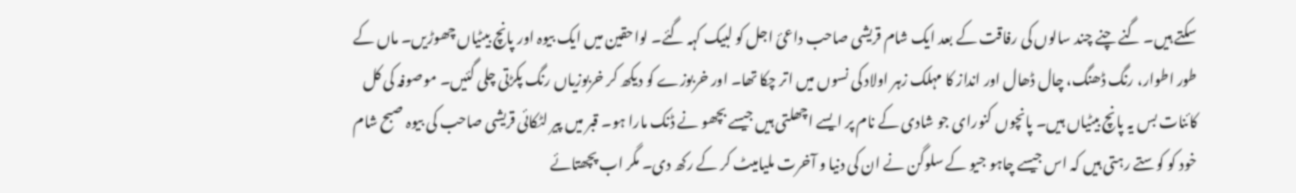سکتے ہیں۔ گنے چنے چند سالوں کی رفاقت کے بعد ایک شام قریشی صاحب داعئ اجل کو لبیک کہہ گئے۔ لواحقین میں ایک بیوہ اور پانچ بیٹیاں چھوڑیں۔ ماں کے طور اطوار، رنگ ڈھنگ، چال ڈھال اور انداز کا مہلک زہر اولاد کی نسوں میں اتر چکا تھا۔ اور خربوزے کو دیکھ کر خربوزیاں رنگ پکڑتی چلی گئیں۔ موصوفہ کی کل کائنات بس یہ پانچ بیٹیاں ہیں۔ پانچوں کنورای جو شادی کے نام پر ایسے اچھلتی ہیں جیسے بچھو نے ڈنک مارا ہو۔ قبر میں پیر لٹکائی قریشی صاحب کی بیوہ صبح شام خود کو کوستے رہتی ہیں کہ اس جیسے چاہو جیو کے سلوگن نے ان کی دنیا و آخرت ملیامیٹ کر کے رکھ دی۔ مگر اب پچھتائے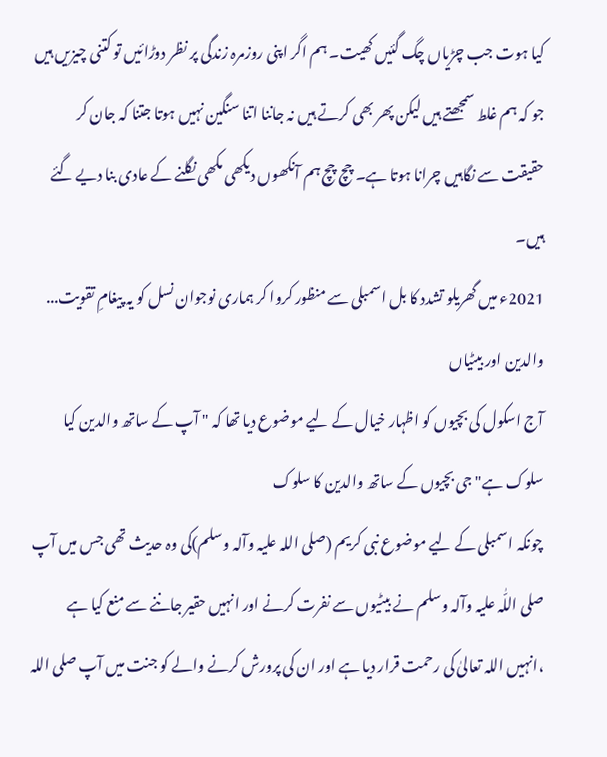کیا ہوت جب چڑیاں چگ گئیں کھیت۔ ہم اگر اپنی روزمرہ زندگی پر نظر دوڑائیں تو کتنی چیزیں ہیں جو کہ ہم غلط سمجھتے ہیں لیکن پھر بھی کرتے ہیں نہ جاننا اتنا سنگین نہیں ہوتا جتنا کہ جان کر حقیقت سے نگاہیں چرانا ہوتا ہے۔ چچ چچ ہم آنکھوں دیکھی مکھی نگلنے کے عادی بنا دیے گئے ہیں۔
2021ء میں گھریلو تشدد کا بل اسمبلی سے منظور کروا کر ہماری نوجوان نسل کو یہ پیغامِ تقویت...
والدین اور بیٹیاں
آج اسکول کی بچیوں کو اظہار خیال کے لیے موضوع دیا تھا کہ " آپ کے ساتھ والدین کیا سلوک ہے" جی بچیوں کے ساتھ والدین کا سلوک
چونکہ اسمبلی کے لیے موضوع نبی کریم (صلی اللہ علیہ وآلہ وسلم)کی وہ حدیث تھی جس میں آپ صلی اللّٰہ علیہ وآلہ وسلم نے بیٹیوں سے نفرت کرنے اور انہیں حقیر جاننے سے منع کیا ہے ،انہیں اللہ تعالیٰ کی رحمت قرار دیا ہے اور ان کی پرورش کرنے والے کو جنت میں آپ صلی اللہ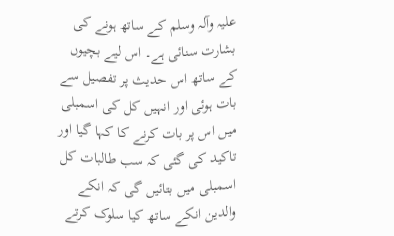علیہ وآلہ وسلم کے ساتھ ہونے کی بشارت سنائی ہے۔ اس لیے بچیوں کے ساتھ اس حدیث پر تفصیل سے بات ہوئی اور انہیں کل کی اسمبلی میں اس پر بات کرنے کا کہا گیا اور تاکید کی گئی کہ سب طالبات کل اسمبلی میں بتائیں گی کہ انکے والدین انکے ساتھ کیا سلوک کرتے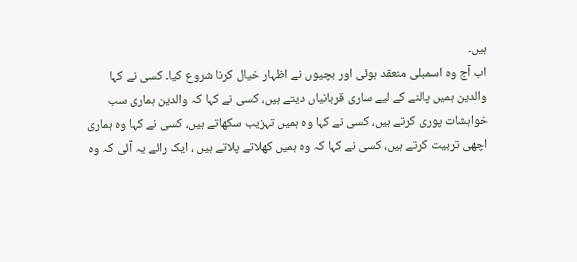ہیں۔
اب آج وہ اسمبلی منعقد ہوئی اور بچیوں نے اظہار خیال کرنا شروع کیا۔ کسی نے کہا والدین ہمیں پالنے کے لیے ساری قربانیاں دیتے ہیں، کسی نے کہا کہ والدین ہماری سب خواہشات پوری کرتے ہیں، کسی نے کہا وہ ہمیں تہزیب سکھاتے ہیں، کسی نے کہا وہ ہماری اچھی تربیت کرتے ہیں، کسی نے کہا کہ وہ ہمیں کھلاتے پلاتے ہیں ، ایک رائے یہ آئی کہ وہ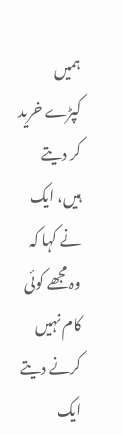ہمیں کپڑے خرید کر دیتے ہیں، ایک نے کہا کہ وہ مجھے کوئی کام نہیں کرنے دیتے ایک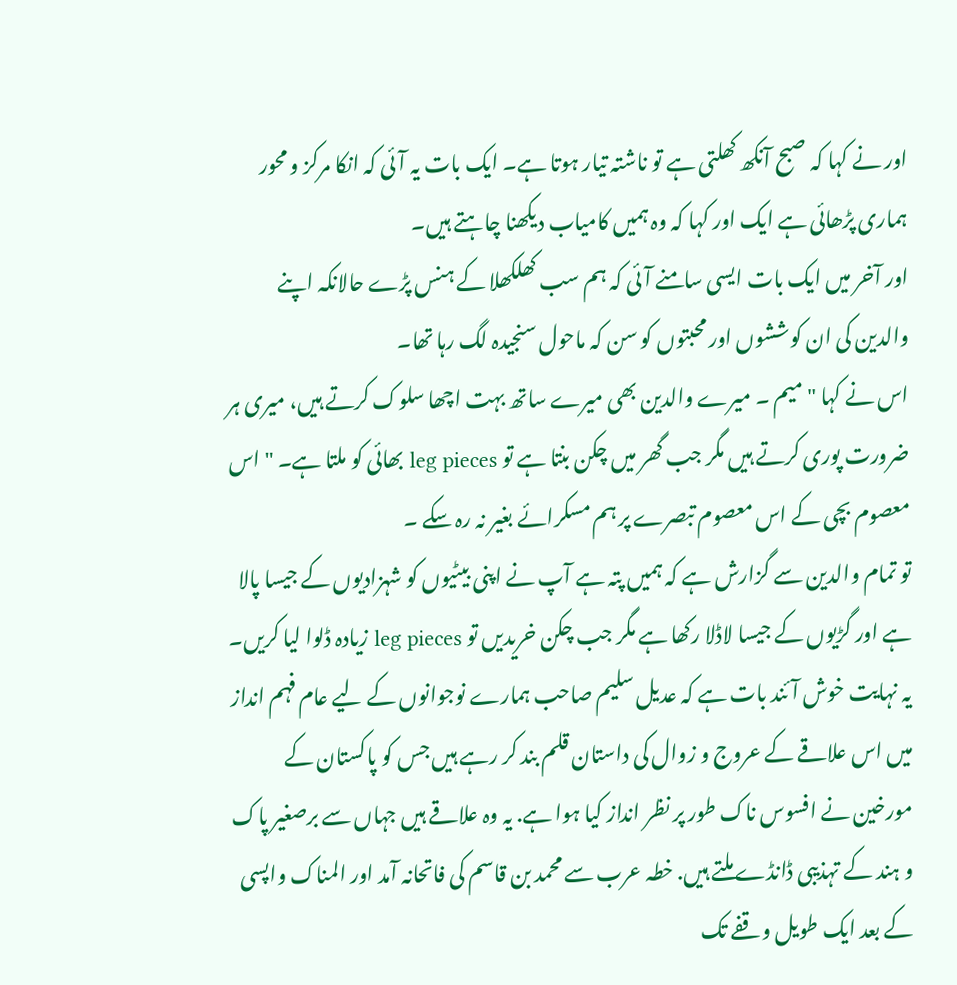اور نے کہا کہ صبح آنکھ کھلتی ہے تو ناشتہ تیار ہوتا ہے۔ ایک بات یہ آئی کہ انکا مرکز و محور ہماری پڑھائی ہے ایک اور کہا کہ وہ ہمیں کامیاب دیکھنا چاہتے ہیں۔
اور آخر میں ایک بات ایسی سامنے آئی کہ ہم سب کھلکھلا کے ہنس پڑے حالانکہ اپنے والدین کی ان کوششوں اور محبتوں کو سن کہ ماحول سنجیدہ لگ رہا تھا۔
اس نے کہا " میم ۔ میرے والدین بھی میرے ساتھ بہت اچھا سلوک کرتے ہیں، میری ہر ضرورت پوری کرتے ہیں مگر جب گھر میں چکن بنتا ہے تو leg pieces بھائی کو ملتا ہے۔ " اس معصوم بچی کے اس معصوم تبصرے پر ہم مسکرائے بغیر نہ رہ سکے ۔
تو تمام والدین سے گزارش ہے کہ ہمیں پتہ ہے آپ نے اپنی بیٹیوں کو شہزادیوں کے جیسا پالا ہے اور گڑیوں کے جیسا لاڈلا رکھا ہے مگر جب چکن خریدیں تو leg pieces زیادہ ڈلوا لیا کریں۔
یہ نہایت خوش آئند بات ہے کہ عدیل سلیم صاحب ہمارے نوجوانوں کے لیے عام فہم انداز میں اس علاقے کے عروج و زوال کی داستان قلم بند کر رہے ہیں جس کو پاکستان کے مورخین نے افسوس ناک طور پر نظر انداز کیا ہوا ہے. یہ وہ علاقے ہیں جہاں سے برصغیر پاک و ہند کے تہذیبی ڈانڈے ملتے ہیں. خطہ عرب سے محمد بن قاسم کی فاتحانہ آمد اور المناک واپسی کے بعد ایک طویل وقفے تک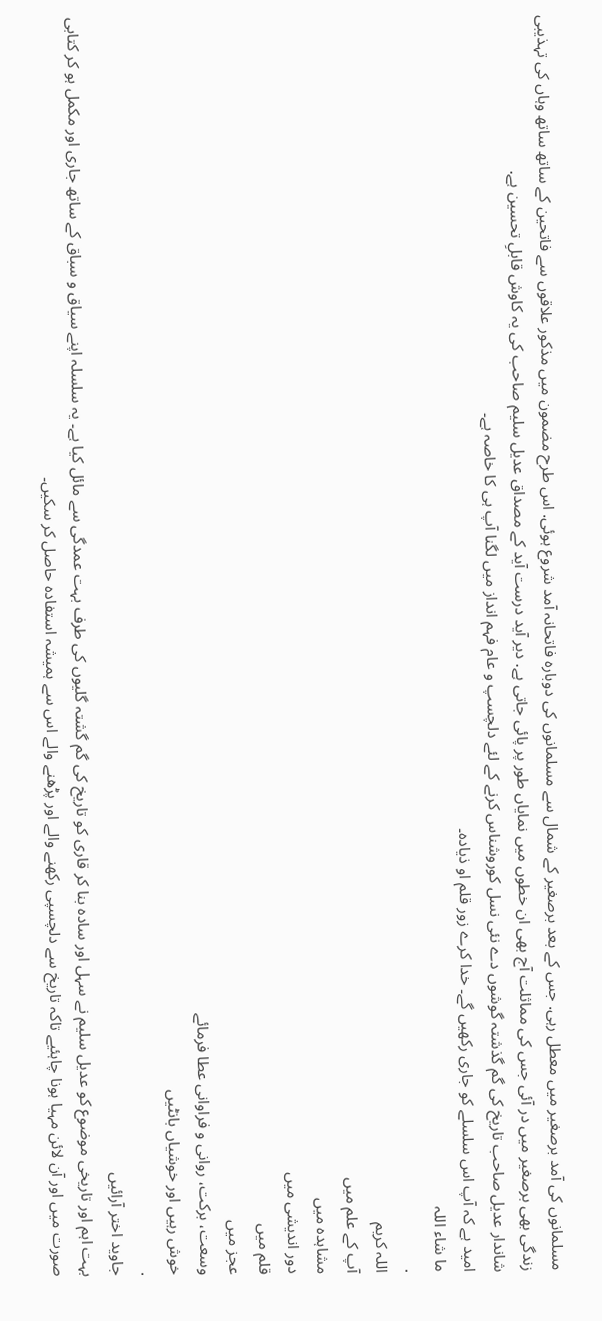مسلمانوں کی آمد برصغیر میں معطل رہی. جس کے بعد برصغیر کے شمال سے مسلمانوں کی دوبارہ فاتحانہ آمد شروع ہوئی. اس طرح مضمون میں مذکور علاقوں سے فاتحین کے ساتھ ساتھ وہاں کی تہذیبی زندگی بھی برصغیر میں در آئی جس کی مماثلت آج بھی ان خطوں میں نمایاں طور پر پائی جاتی ہے. دیر آید درست آید کے مصداق عدیل سلیم صاحب کی یہ کاوش قابلِ تحسین ہے.
شاندار عدیل صاحب تاریخ کی گم گذشتہ گوشوں دے نئی نسل کوروشناس کرنے کے لئے دلچسپ و عام فہم انداز میں لگنا آپ ہی کا خاصہ ہے۔
امید ہے کہ آپ اس سلسلے کو جاری رکھیں گے۔ خدا کرے زور قلم او ذیادہ۔
ما شاء اللہ
.
اللہ کریم
آپ کے علم میں
مشاہدہ میں
دور اندیشی میں
قلم میں
عجز میں
وسعت، برکت، روانی و فراوانی عطا فرمائے
خوش رہیں اور خوشیاں بانٹیں
.
جاوید اختر آرائیں
بہت اہم اور تاریخی موضوع کو عدیل سلیم نے سہل اور سادہ بنا کر قاری کو تاریخ کی گم گشتہ گلیوں کی طرف بہت عمدگی سے مائل کیا ہے۔ یہ سلسلہ اپنے سیاق و سباق کے ساتھ جاری اور مکمل ہو کر کتابی صورت میں اور آن لائن مہیا ہونا چاہئیے تاکہ تاریخ سے دلچسپی رکھنے والے اور پڑھنے والے اس سے ہمیشہ استفادہ حاصل کر سکیں۔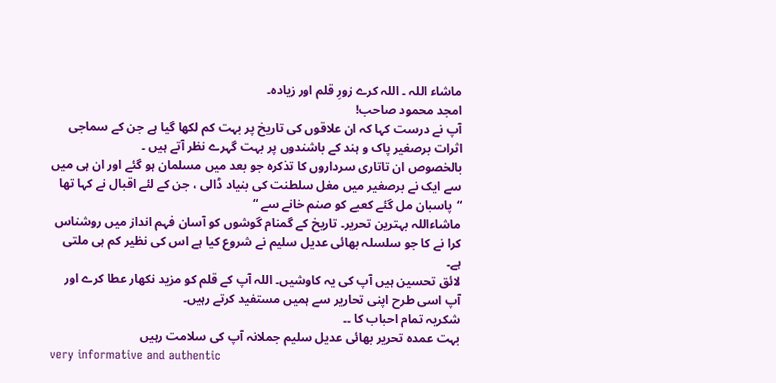ماشاء اللہ ۔ اللہ کرے زورِ قلم اور زیادہ۔
امجد محمود صاحب!
آپ نے درست کہا کہ ان علاقوں کی تاریخ پر بہت کم لکھا گیا ہے جن کے سماجی اثرات برصغیر پاک و ہند کے باشندوں پر بہت گہرے نظر آتے ہیں ۔
بالخصوص ان تاتاری سرداروں کا تذکرہ جو بعد میں مسلمان ہو گئے اور ان ہی میں سے ایک نے برصغیر میں مغل سلطنت کی بنیاد ڈالی ، جن کے لئے اقبال نے کہا تھا “پاسبان مل گئے کعبے کو صنم خانے سے “
ماشاءاللہ بہترین تحریر۔ تاریخ کے گمنام گوشوں کو آسان فہم انداز میں روشناس کرا نے کا جو سلسلہ بھائی عدیل سلیم نے شروع کیا ہے اس کی نظیر کم ہی ملتی ہے۔
لائق تحسین ہیں آپ کی یہ کاوشیں۔ اللہ آپ کے قلم کو مزید نکھار عطا کرے اور آپ اسی طرح اپنی تحاریر سے ہمیں مستفید کرتے رہیں۔
شکریہ تمام احباب کا ۔۔
بہت عمدہ تحریر بھائی عدیل سلیم جملانہ آپ کی سلامت رہیں
very informative and authentic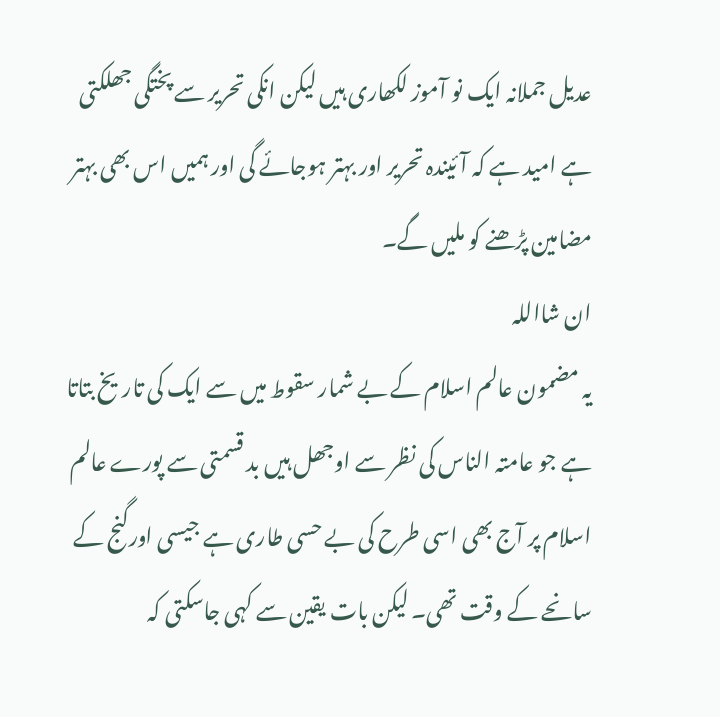عدیل جملانہ ایک نو آموز لکھاری ہیں لیکن انکی تحریر سے پختگی جھلکتی ہے امید ہے کہ آئیندہ تحریر اور بہتر ہوجائے گی اور ہمیں اس بھی بہتر مضامین پڑھنے کو ملیں گے۔
ان شااللہ
یہ مضمون عالم اسلام کے بے شمار سقوط میں سے ایک کی تاریخ بتاتا ہے جو عامتہ الناس کی نظر سے اوجھل ہیں بد قسمتی سے پورے عالم اسلام پر آج بھی اسی طرح کی بے حسی طاری ہے جیسی اورگنج کے سانحے کے وقت تھی۔ لیکن بات یقین سے کہی جاسکتی کہ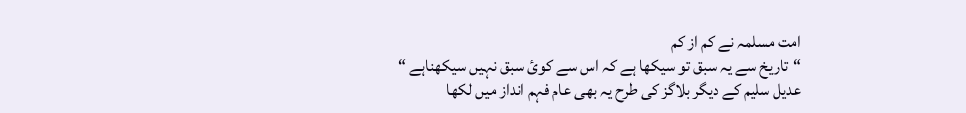امت مسلمہ نے کم از کم
“تاریخ سے یہ سبق تو سیکھا ہے کہ اس سے کوئ سبق نہیں سیکھناہے “
عدیل سلیم کے دیگر بلاگز کی طرح یہ بھی عام فہم انداز میں لکھا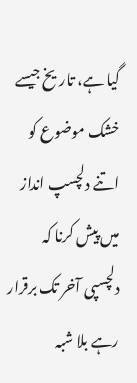گیا ہے، تاریخ جیسے خشک موضوع کو اتنے دلچسپ انداز میں پیش کرنا کہ دلچسپی آخر تک برقرار رہے بلا شبہ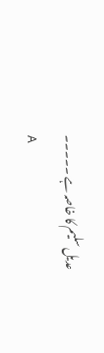عدیل سلیم کا خاصہ ہے ۔۔۔۔۔
A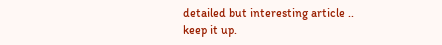detailed but interesting article ..
keep it up.